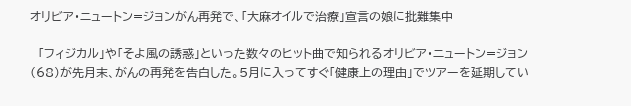オリビア・ニュートン=ジョンがん再発で、「大麻オイルで治療」宣言の娘に批難集中

  「フィジカル」や「そよ風の誘惑」といった数々のヒット曲で知られるオリビア・ニュートン=ジョン(68)が先月末、がんの再発を告白した。5月に入ってすぐ「健康上の理由」でツアーを延期してい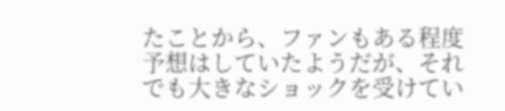たことから、ファンもある程度予想はしていたようだが、それでも大きなショックを受けてい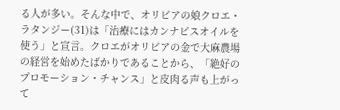る人が多い。そんな中で、オリビアの娘クロエ・ラタンジー(31)は「治療にはカンナビスオイルを使う」と宣言。クロエがオリビアの金で大麻農場の経営を始めたばかりであることから、「絶好のプロモーション・チャンス」と皮肉る声も上がって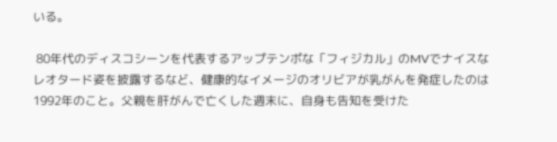いる。

 80年代のディスコシーンを代表するアップテンポな「フィジカル」のMVでナイスなレオタード姿を披露するなど、健康的なイメージのオリビアが乳がんを発症したのは1992年のこと。父親を肝がんで亡くした週末に、自身も告知を受けた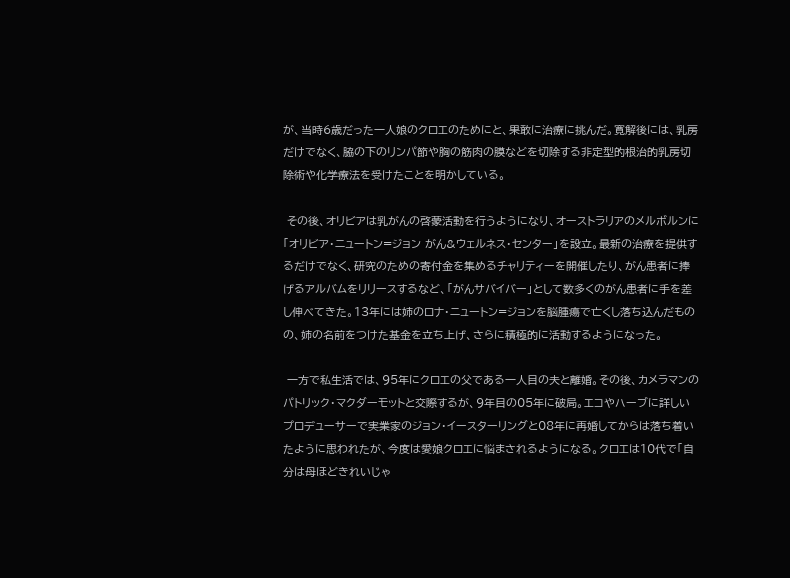が、当時6歳だった一人娘のクロエのためにと、果敢に治療に挑んだ。寛解後には、乳房だけでなく、脇の下のリンパ節や胸の筋肉の膜などを切除する非定型的根治的乳房切除術や化学療法を受けたことを明かしている。

 その後、オリビアは乳がんの啓蒙活動を行うようになり、オーストラリアのメルボルンに「オリビア・ニュートン=ジョン がん&ウェルネス・センター」を設立。最新の治療を提供するだけでなく、研究のための寄付金を集めるチャリティーを開催したり、がん患者に捧げるアルバムをリリースするなど、「がんサバイバー」として数多くのがん患者に手を差し伸べてきた。13年には姉のロナ・ニュートン=ジョンを脳腫瘍で亡くし落ち込んだものの、姉の名前をつけた基金を立ち上げ、さらに積極的に活動するようになった。

 一方で私生活では、95年にクロエの父である一人目の夫と離婚。その後、カメラマンのパトリック・マクダーモットと交際するが、9年目の05年に破局。エコやハーブに詳しいプロデューサーで実業家のジョン・イースターリングと08年に再婚してからは落ち着いたように思われたが、今度は愛娘クロエに悩まされるようになる。クロエは10代で「自分は母ほどきれいじゃ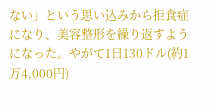ない」という思い込みから拒食症になり、美容整形を繰り返すようになった。やがて1日130ドル(約1万4,000円)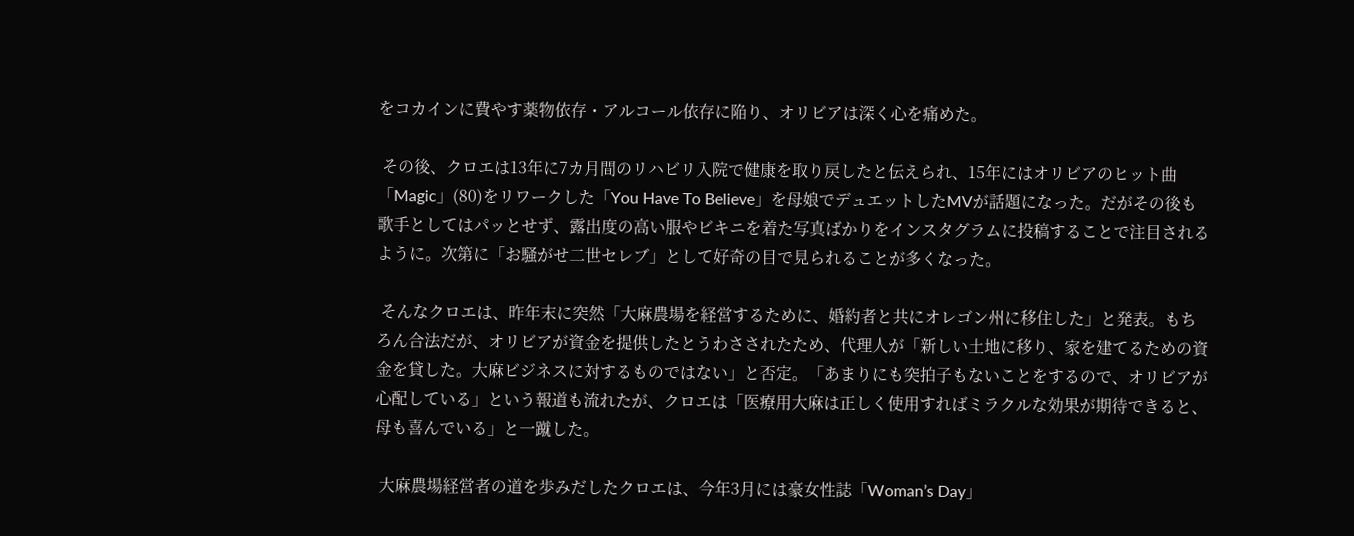をコカインに費やす薬物依存・アルコール依存に陥り、オリビアは深く心を痛めた。

 その後、クロエは13年に7カ月間のリハビリ入院で健康を取り戻したと伝えられ、15年にはオリビアのヒット曲「Magic」(80)をリワークした「You Have To Believe」を母娘でデュエットしたMVが話題になった。だがその後も歌手としてはパッとせず、露出度の高い服やビキニを着た写真ばかりをインスタグラムに投稿することで注目されるように。次第に「お騒がせ二世セレブ」として好奇の目で見られることが多くなった。

 そんなクロエは、昨年末に突然「大麻農場を経営するために、婚約者と共にオレゴン州に移住した」と発表。もちろん合法だが、オリビアが資金を提供したとうわさされたため、代理人が「新しい土地に移り、家を建てるための資金を貸した。大麻ビジネスに対するものではない」と否定。「あまりにも突拍子もないことをするので、オリビアが心配している」という報道も流れたが、クロエは「医療用大麻は正しく使用すればミラクルな効果が期待できると、母も喜んでいる」と一蹴した。

 大麻農場経営者の道を歩みだしたクロエは、今年3月には豪女性誌「Woman’s Day」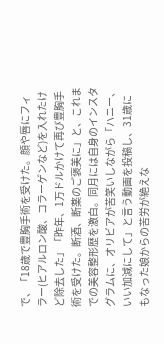で、「18歳で豊胸手術を受けた。顔や唇にフィラー(ヒアルロン酸、コラーゲンなど)を入れたけど除去した」「昨年、1万ドルかけて再び豊胸手術を受けた。断酒、断薬のご褒美に」と、これまでの美容整形歴を激白。同月には自身のインスタグラムに、オリビアが苦笑いしながら「ハニー、いい加減にして」と言う動画を投稿し、31歳にもなった娘からの苦労が絶えな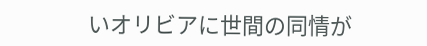いオリビアに世間の同情が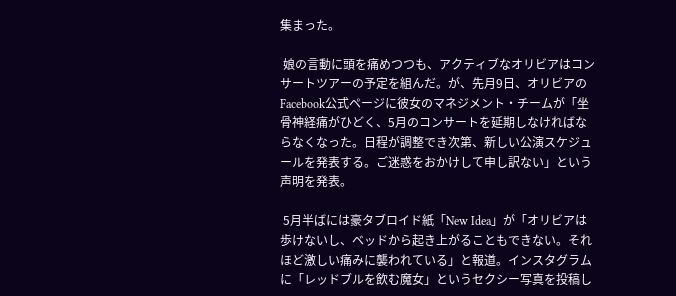集まった。

 娘の言動に頭を痛めつつも、アクティブなオリビアはコンサートツアーの予定を組んだ。が、先月9日、オリビアのFacebook公式ページに彼女のマネジメント・チームが「坐骨神経痛がひどく、5月のコンサートを延期しなければならなくなった。日程が調整でき次第、新しい公演スケジュールを発表する。ご迷惑をおかけして申し訳ない」という声明を発表。

 5月半ばには豪タブロイド紙「New Idea」が「オリビアは歩けないし、ベッドから起き上がることもできない。それほど激しい痛みに襲われている」と報道。インスタグラムに「レッドブルを飲む魔女」というセクシー写真を投稿し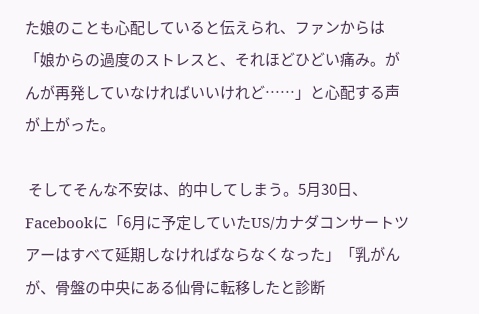た娘のことも心配していると伝えられ、ファンからは「娘からの過度のストレスと、それほどひどい痛み。がんが再発していなければいいけれど……」と心配する声が上がった。

 そしてそんな不安は、的中してしまう。5月30日、Facebookに「6月に予定していたUS/カナダコンサートツアーはすべて延期しなければならなくなった」「乳がんが、骨盤の中央にある仙骨に転移したと診断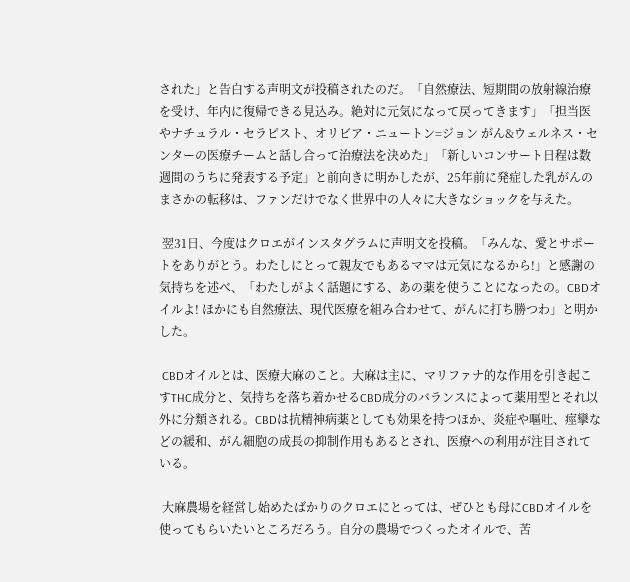された」と告白する声明文が投稿されたのだ。「自然療法、短期間の放射線治療を受け、年内に復帰できる見込み。絶対に元気になって戻ってきます」「担当医やナチュラル・セラピスト、オリビア・ニュートン=ジョン がん&ウェルネス・センターの医療チームと話し合って治療法を決めた」「新しいコンサート日程は数週間のうちに発表する予定」と前向きに明かしたが、25年前に発症した乳がんのまさかの転移は、ファンだけでなく世界中の人々に大きなショックを与えた。

 翌31日、今度はクロエがインスタグラムに声明文を投稿。「みんな、愛とサポートをありがとう。わたしにとって親友でもあるママは元気になるから!」と感謝の気持ちを述べ、「わたしがよく話題にする、あの薬を使うことになったの。CBDオイルよ! ほかにも自然療法、現代医療を組み合わせて、がんに打ち勝つわ」と明かした。

 CBDオイルとは、医療大麻のこと。大麻は主に、マリファナ的な作用を引き起こすTHC成分と、気持ちを落ち着かせるCBD成分のバランスによって薬用型とそれ以外に分類される。CBDは抗精神病薬としても効果を持つほか、炎症や嘔吐、痙攣などの緩和、がん細胞の成長の抑制作用もあるとされ、医療への利用が注目されている。

 大麻農場を経営し始めたばかりのクロエにとっては、ぜひとも母にCBDオイルを使ってもらいたいところだろう。自分の農場でつくったオイルで、苦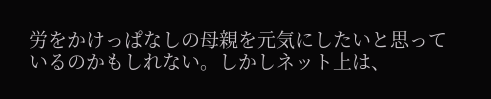労をかけっぱなしの母親を元気にしたいと思っているのかもしれない。しかしネット上は、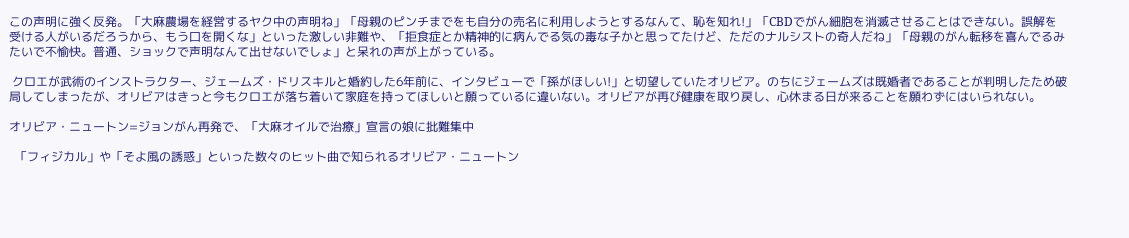この声明に強く反発。「大麻農場を経営するヤク中の声明ね」「母親のピンチまでをも自分の売名に利用しようとするなんて、恥を知れ!」「CBDでがん細胞を消滅させることはできない。誤解を受ける人がいるだろうから、もう口を開くな」といった激しい非難や、「拒食症とか精神的に病んでる気の毒な子かと思ってたけど、ただのナルシストの奇人だね」「母親のがん転移を喜んでるみたいで不愉快。普通、ショックで声明なんて出せないでしょ」と呆れの声が上がっている。

 クロエが武術のインストラクター、ジェームズ・ドリスキルと婚約した6年前に、インタビューで「孫がほしい!」と切望していたオリビア。のちにジェームズは既婚者であることが判明したため破局してしまったが、オリビアはきっと今もクロエが落ち着いて家庭を持ってほしいと願っているに違いない。オリビアが再び健康を取り戻し、心休まる日が来ることを願わずにはいられない。

オリビア・ニュートン=ジョンがん再発で、「大麻オイルで治療」宣言の娘に批難集中

  「フィジカル」や「そよ風の誘惑」といった数々のヒット曲で知られるオリビア・ニュートン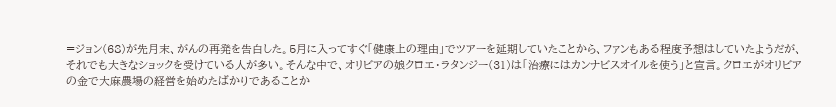=ジョン(68)が先月末、がんの再発を告白した。5月に入ってすぐ「健康上の理由」でツアーを延期していたことから、ファンもある程度予想はしていたようだが、それでも大きなショックを受けている人が多い。そんな中で、オリビアの娘クロエ・ラタンジー(31)は「治療にはカンナビスオイルを使う」と宣言。クロエがオリビアの金で大麻農場の経営を始めたばかりであることか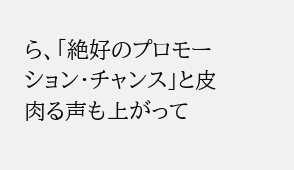ら、「絶好のプロモーション・チャンス」と皮肉る声も上がって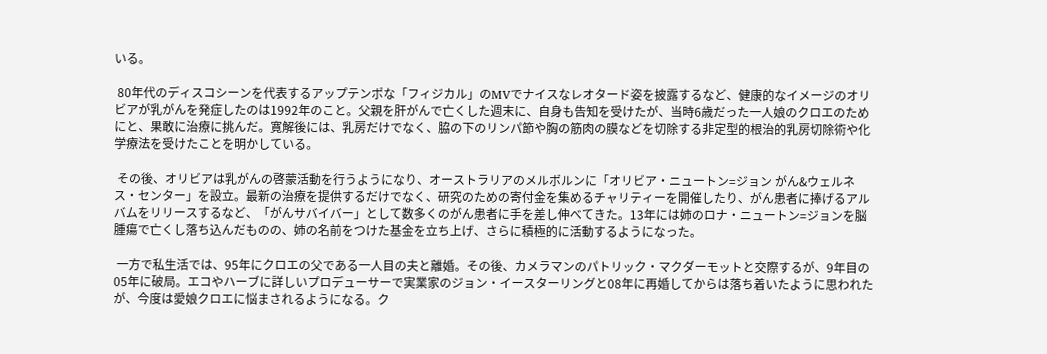いる。

 80年代のディスコシーンを代表するアップテンポな「フィジカル」のMVでナイスなレオタード姿を披露するなど、健康的なイメージのオリビアが乳がんを発症したのは1992年のこと。父親を肝がんで亡くした週末に、自身も告知を受けたが、当時6歳だった一人娘のクロエのためにと、果敢に治療に挑んだ。寛解後には、乳房だけでなく、脇の下のリンパ節や胸の筋肉の膜などを切除する非定型的根治的乳房切除術や化学療法を受けたことを明かしている。

 その後、オリビアは乳がんの啓蒙活動を行うようになり、オーストラリアのメルボルンに「オリビア・ニュートン=ジョン がん&ウェルネス・センター」を設立。最新の治療を提供するだけでなく、研究のための寄付金を集めるチャリティーを開催したり、がん患者に捧げるアルバムをリリースするなど、「がんサバイバー」として数多くのがん患者に手を差し伸べてきた。13年には姉のロナ・ニュートン=ジョンを脳腫瘍で亡くし落ち込んだものの、姉の名前をつけた基金を立ち上げ、さらに積極的に活動するようになった。

 一方で私生活では、95年にクロエの父である一人目の夫と離婚。その後、カメラマンのパトリック・マクダーモットと交際するが、9年目の05年に破局。エコやハーブに詳しいプロデューサーで実業家のジョン・イースターリングと08年に再婚してからは落ち着いたように思われたが、今度は愛娘クロエに悩まされるようになる。ク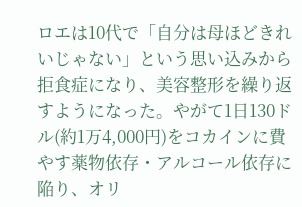ロエは10代で「自分は母ほどきれいじゃない」という思い込みから拒食症になり、美容整形を繰り返すようになった。やがて1日130ドル(約1万4,000円)をコカインに費やす薬物依存・アルコール依存に陥り、オリ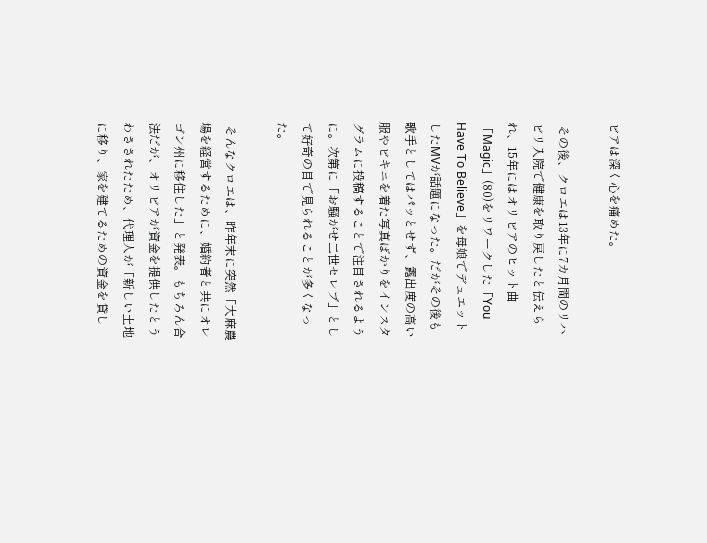ビアは深く心を痛めた。

 その後、クロエは13年に7カ月間のリハビリ入院で健康を取り戻したと伝えられ、15年にはオリビアのヒット曲「Magic」(80)をリワークした「You Have To Believe」を母娘でデュエットしたMVが話題になった。だがその後も歌手としてはパッとせず、露出度の高い服やビキニを着た写真ばかりをインスタグラムに投稿することで注目されるように。次第に「お騒がせ二世セレブ」として好奇の目で見られることが多くなった。

 そんなクロエは、昨年末に突然「大麻農場を経営するために、婚約者と共にオレゴン州に移住した」と発表。もちろん合法だが、オリビアが資金を提供したとうわさされたため、代理人が「新しい土地に移り、家を建てるための資金を貸し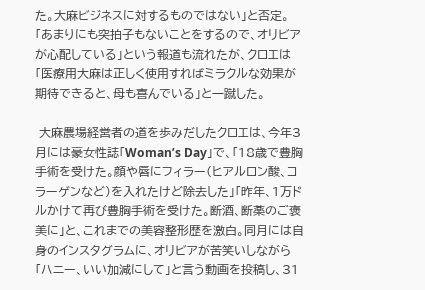た。大麻ビジネスに対するものではない」と否定。「あまりにも突拍子もないことをするので、オリビアが心配している」という報道も流れたが、クロエは「医療用大麻は正しく使用すればミラクルな効果が期待できると、母も喜んでいる」と一蹴した。

 大麻農場経営者の道を歩みだしたクロエは、今年3月には豪女性誌「Woman’s Day」で、「18歳で豊胸手術を受けた。顔や唇にフィラー(ヒアルロン酸、コラーゲンなど)を入れたけど除去した」「昨年、1万ドルかけて再び豊胸手術を受けた。断酒、断薬のご褒美に」と、これまでの美容整形歴を激白。同月には自身のインスタグラムに、オリビアが苦笑いしながら「ハニー、いい加減にして」と言う動画を投稿し、31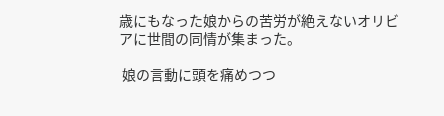歳にもなった娘からの苦労が絶えないオリビアに世間の同情が集まった。

 娘の言動に頭を痛めつつ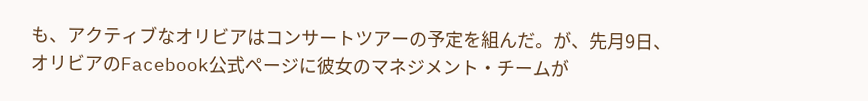も、アクティブなオリビアはコンサートツアーの予定を組んだ。が、先月9日、オリビアのFacebook公式ページに彼女のマネジメント・チームが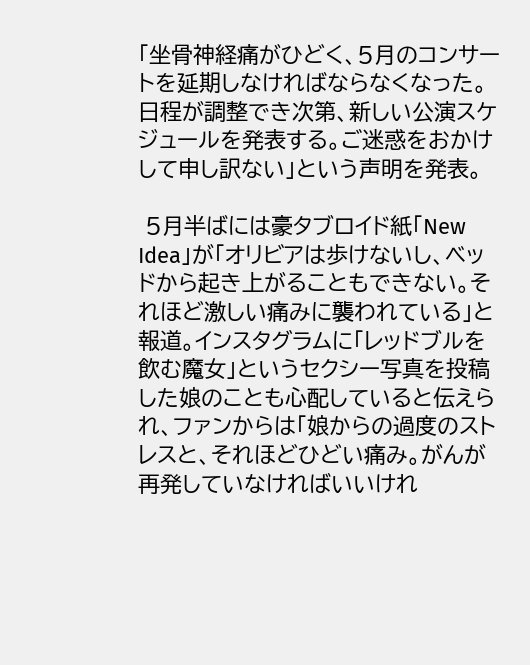「坐骨神経痛がひどく、5月のコンサートを延期しなければならなくなった。日程が調整でき次第、新しい公演スケジュールを発表する。ご迷惑をおかけして申し訳ない」という声明を発表。

 5月半ばには豪タブロイド紙「New Idea」が「オリビアは歩けないし、ベッドから起き上がることもできない。それほど激しい痛みに襲われている」と報道。インスタグラムに「レッドブルを飲む魔女」というセクシー写真を投稿した娘のことも心配していると伝えられ、ファンからは「娘からの過度のストレスと、それほどひどい痛み。がんが再発していなければいいけれ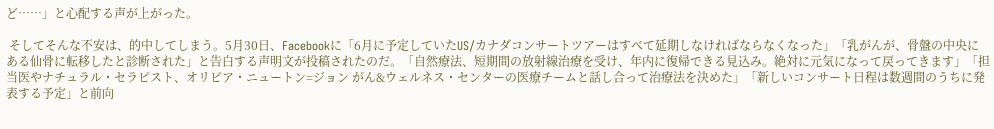ど……」と心配する声が上がった。

 そしてそんな不安は、的中してしまう。5月30日、Facebookに「6月に予定していたUS/カナダコンサートツアーはすべて延期しなければならなくなった」「乳がんが、骨盤の中央にある仙骨に転移したと診断された」と告白する声明文が投稿されたのだ。「自然療法、短期間の放射線治療を受け、年内に復帰できる見込み。絶対に元気になって戻ってきます」「担当医やナチュラル・セラピスト、オリビア・ニュートン=ジョン がん&ウェルネス・センターの医療チームと話し合って治療法を決めた」「新しいコンサート日程は数週間のうちに発表する予定」と前向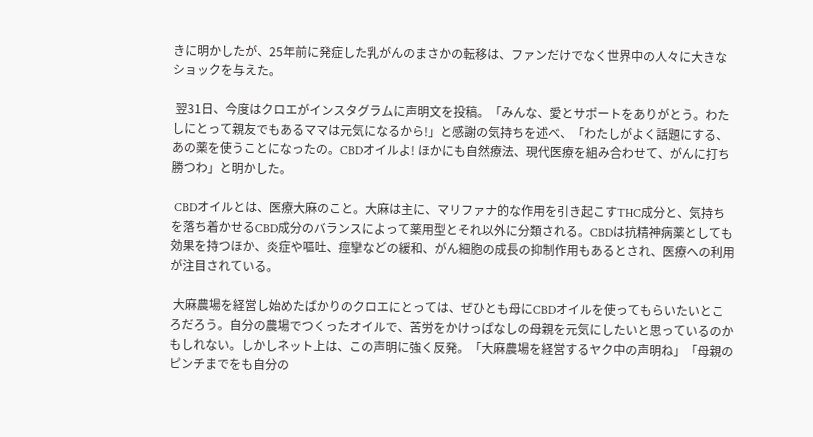きに明かしたが、25年前に発症した乳がんのまさかの転移は、ファンだけでなく世界中の人々に大きなショックを与えた。

 翌31日、今度はクロエがインスタグラムに声明文を投稿。「みんな、愛とサポートをありがとう。わたしにとって親友でもあるママは元気になるから!」と感謝の気持ちを述べ、「わたしがよく話題にする、あの薬を使うことになったの。CBDオイルよ! ほかにも自然療法、現代医療を組み合わせて、がんに打ち勝つわ」と明かした。

 CBDオイルとは、医療大麻のこと。大麻は主に、マリファナ的な作用を引き起こすTHC成分と、気持ちを落ち着かせるCBD成分のバランスによって薬用型とそれ以外に分類される。CBDは抗精神病薬としても効果を持つほか、炎症や嘔吐、痙攣などの緩和、がん細胞の成長の抑制作用もあるとされ、医療への利用が注目されている。

 大麻農場を経営し始めたばかりのクロエにとっては、ぜひとも母にCBDオイルを使ってもらいたいところだろう。自分の農場でつくったオイルで、苦労をかけっぱなしの母親を元気にしたいと思っているのかもしれない。しかしネット上は、この声明に強く反発。「大麻農場を経営するヤク中の声明ね」「母親のピンチまでをも自分の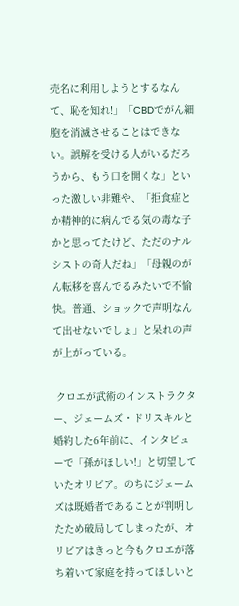売名に利用しようとするなんて、恥を知れ!」「CBDでがん細胞を消滅させることはできない。誤解を受ける人がいるだろうから、もう口を開くな」といった激しい非難や、「拒食症とか精神的に病んでる気の毒な子かと思ってたけど、ただのナルシストの奇人だね」「母親のがん転移を喜んでるみたいで不愉快。普通、ショックで声明なんて出せないでしょ」と呆れの声が上がっている。

 クロエが武術のインストラクター、ジェームズ・ドリスキルと婚約した6年前に、インタビューで「孫がほしい!」と切望していたオリビア。のちにジェームズは既婚者であることが判明したため破局してしまったが、オリビアはきっと今もクロエが落ち着いて家庭を持ってほしいと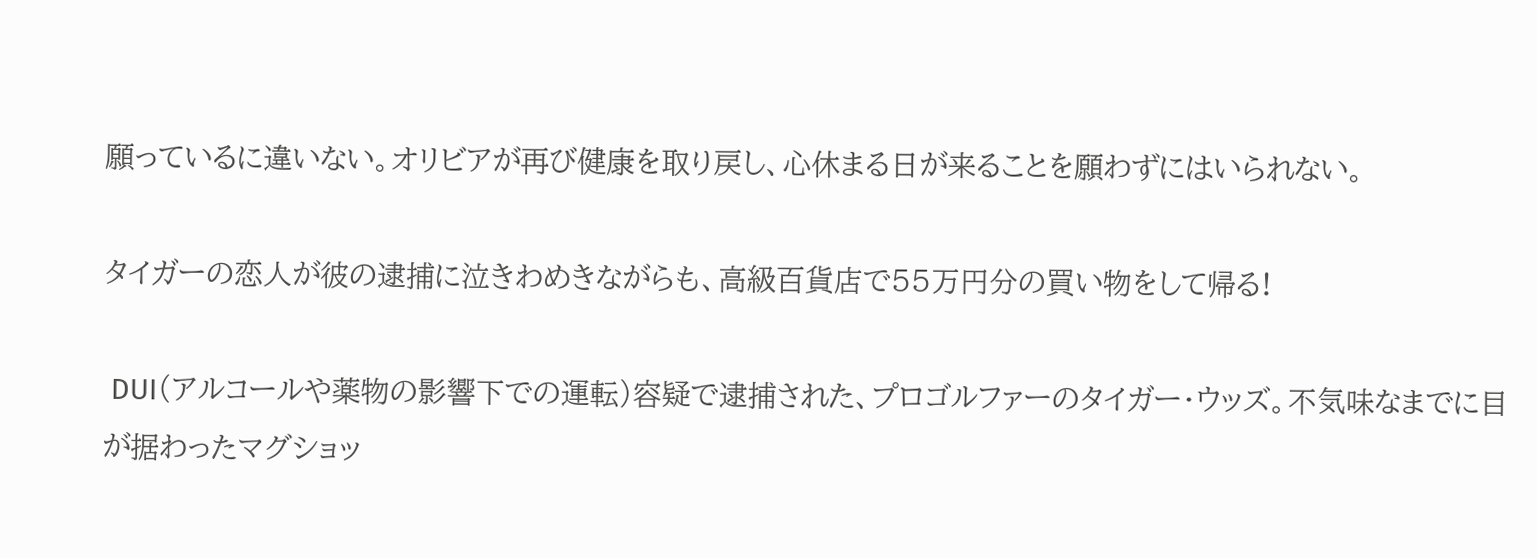願っているに違いない。オリビアが再び健康を取り戻し、心休まる日が来ることを願わずにはいられない。

タイガーの恋人が彼の逮捕に泣きわめきながらも、高級百貨店で55万円分の買い物をして帰る!

 DUI(アルコールや薬物の影響下での運転)容疑で逮捕された、プロゴルファーのタイガー・ウッズ。不気味なまでに目が据わったマグショッ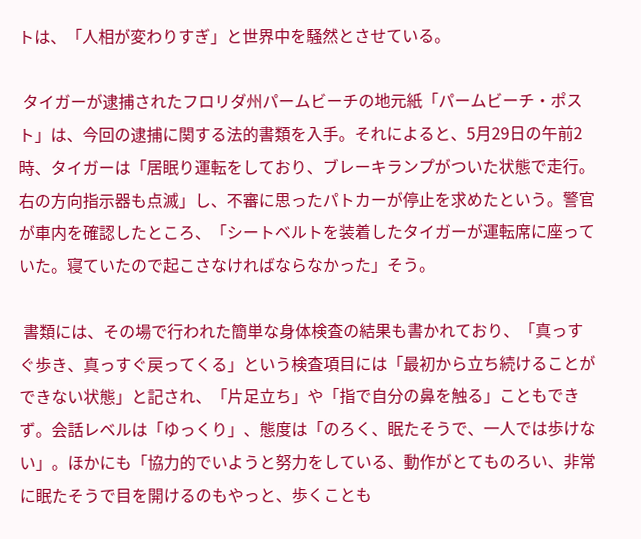トは、「人相が変わりすぎ」と世界中を騒然とさせている。

 タイガーが逮捕されたフロリダ州パームビーチの地元紙「パームビーチ・ポスト」は、今回の逮捕に関する法的書類を入手。それによると、5月29日の午前2時、タイガーは「居眠り運転をしており、ブレーキランプがついた状態で走行。右の方向指示器も点滅」し、不審に思ったパトカーが停止を求めたという。警官が車内を確認したところ、「シートベルトを装着したタイガーが運転席に座っていた。寝ていたので起こさなければならなかった」そう。

 書類には、その場で行われた簡単な身体検査の結果も書かれており、「真っすぐ歩き、真っすぐ戻ってくる」という検査項目には「最初から立ち続けることができない状態」と記され、「片足立ち」や「指で自分の鼻を触る」こともできず。会話レベルは「ゆっくり」、態度は「のろく、眠たそうで、一人では歩けない」。ほかにも「協力的でいようと努力をしている、動作がとてものろい、非常に眠たそうで目を開けるのもやっと、歩くことも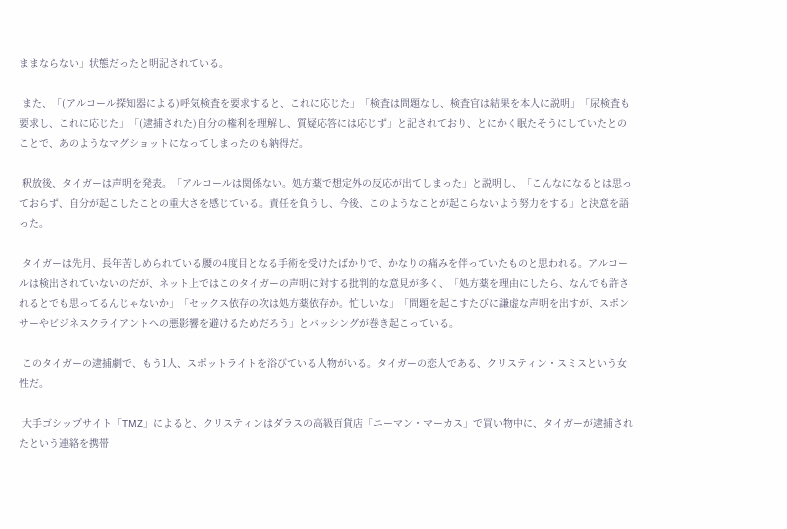ままならない」状態だったと明記されている。

 また、「(アルコール探知器による)呼気検査を要求すると、これに応じた」「検査は問題なし、検査官は結果を本人に説明」「尿検査も要求し、これに応じた」「(逮捕された)自分の権利を理解し、質疑応答には応じず」と記されており、とにかく眠たそうにしていたとのことで、あのようなマグショットになってしまったのも納得だ。

 釈放後、タイガーは声明を発表。「アルコールは関係ない。処方薬で想定外の反応が出てしまった」と説明し、「こんなになるとは思っておらず、自分が起こしたことの重大さを感じている。責任を負うし、今後、このようなことが起こらないよう努力をする」と決意を語った。

 タイガーは先月、長年苦しめられている腰の4度目となる手術を受けたばかりで、かなりの痛みを伴っていたものと思われる。アルコールは検出されていないのだが、ネット上ではこのタイガーの声明に対する批判的な意見が多く、「処方薬を理由にしたら、なんでも許されるとでも思ってるんじゃないか」「セックス依存の次は処方薬依存か。忙しいな」「問題を起こすたびに謙虚な声明を出すが、スポンサーやビジネスクライアントへの悪影響を避けるためだろう」とバッシングが巻き起こっている。

 このタイガーの逮捕劇で、もう1人、スポットライトを浴びている人物がいる。タイガーの恋人である、クリスティン・スミスという女性だ。

 大手ゴシップサイト「TMZ」によると、クリスティンはダラスの高級百貨店「ニーマン・マーカス」で買い物中に、タイガーが逮捕されたという連絡を携帯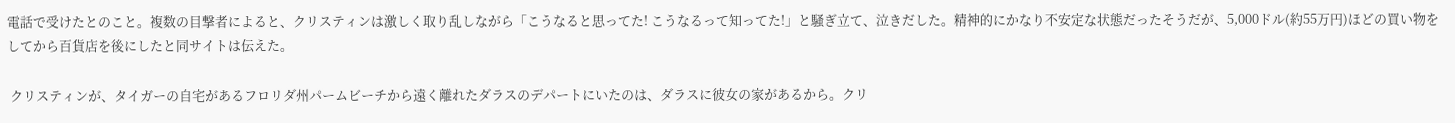電話で受けたとのこと。複数の目撃者によると、クリスティンは激しく取り乱しながら「こうなると思ってた! こうなるって知ってた!」と騒ぎ立て、泣きだした。精神的にかなり不安定な状態だったそうだが、5,000ドル(約55万円)ほどの買い物をしてから百貨店を後にしたと同サイトは伝えた。

 クリスティンが、タイガーの自宅があるフロリダ州パームビーチから遠く離れたダラスのデパートにいたのは、ダラスに彼女の家があるから。クリ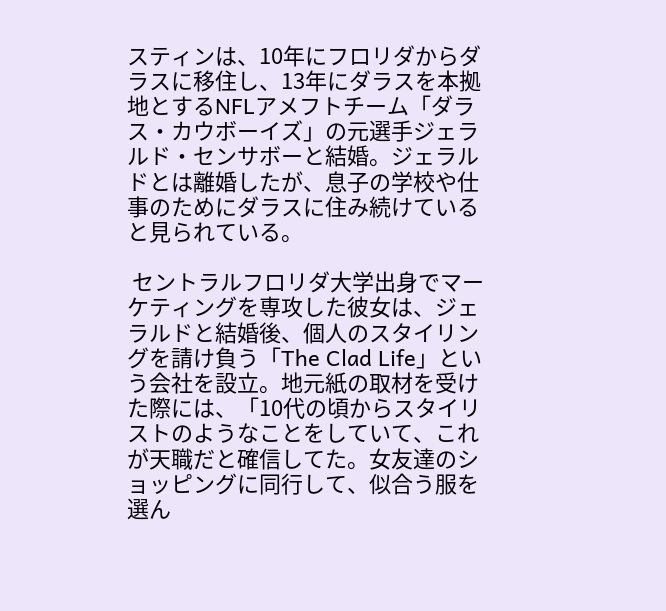スティンは、10年にフロリダからダラスに移住し、13年にダラスを本拠地とするNFLアメフトチーム「ダラス・カウボーイズ」の元選手ジェラルド・センサボーと結婚。ジェラルドとは離婚したが、息子の学校や仕事のためにダラスに住み続けていると見られている。

 セントラルフロリダ大学出身でマーケティングを専攻した彼女は、ジェラルドと結婚後、個人のスタイリングを請け負う「The Clad Life」という会社を設立。地元紙の取材を受けた際には、「10代の頃からスタイリストのようなことをしていて、これが天職だと確信してた。女友達のショッピングに同行して、似合う服を選ん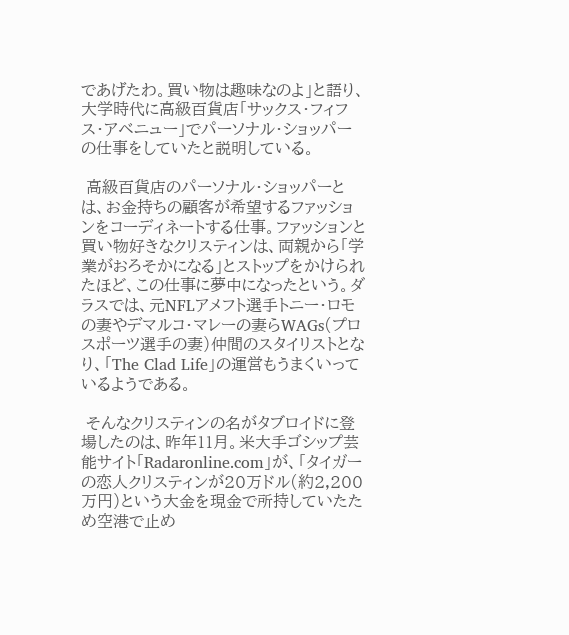であげたわ。買い物は趣味なのよ」と語り、大学時代に高級百貨店「サックス・フィフス・アベニュー」でパーソナル・ショッパーの仕事をしていたと説明している。

 高級百貨店のパーソナル・ショッパーとは、お金持ちの顧客が希望するファッションをコーディネートする仕事。ファッションと買い物好きなクリスティンは、両親から「学業がおろそかになる」とストップをかけられたほど、この仕事に夢中になったという。ダラスでは、元NFLアメフト選手トニー・ロモの妻やデマルコ・マレーの妻らWAGs(プロスポーツ選手の妻)仲間のスタイリストとなり、「The Clad Life」の運営もうまくいっているようである。

 そんなクリスティンの名がタブロイドに登場したのは、昨年11月。米大手ゴシップ芸能サイト「Radaronline.com」が、「タイガーの恋人クリスティンが20万ドル(約2,200万円)という大金を現金で所持していたため空港で止め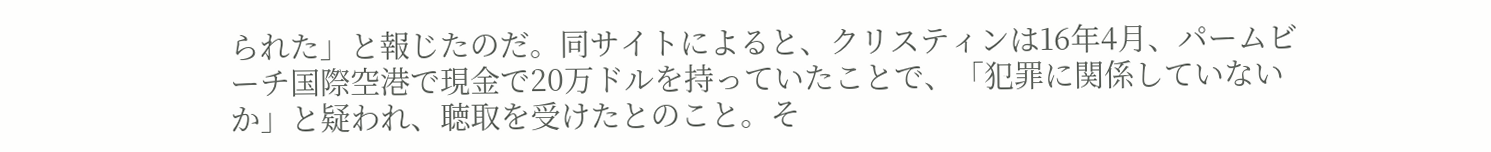られた」と報じたのだ。同サイトによると、クリスティンは16年4月、パームビーチ国際空港で現金で20万ドルを持っていたことで、「犯罪に関係していないか」と疑われ、聴取を受けたとのこと。そ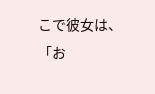こで彼女は、「お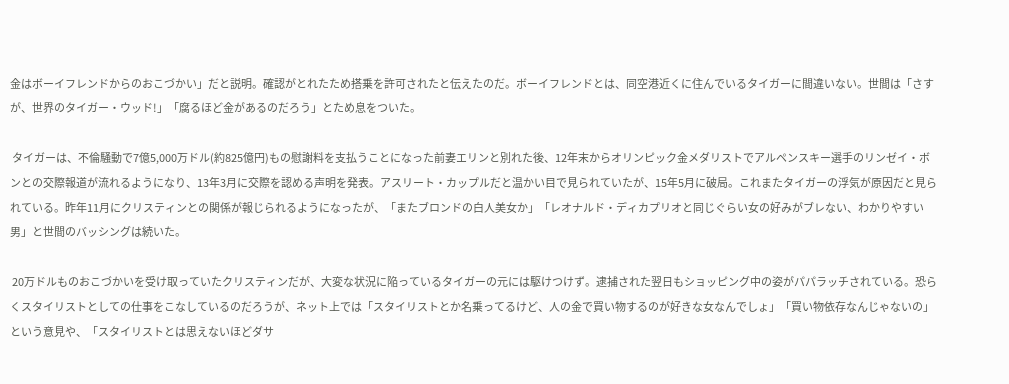金はボーイフレンドからのおこづかい」だと説明。確認がとれたため搭乗を許可されたと伝えたのだ。ボーイフレンドとは、同空港近くに住んでいるタイガーに間違いない。世間は「さすが、世界のタイガー・ウッド!」「腐るほど金があるのだろう」とため息をついた。

 タイガーは、不倫騒動で7億5,000万ドル(約825億円)もの慰謝料を支払うことになった前妻エリンと別れた後、12年末からオリンピック金メダリストでアルペンスキー選手のリンゼイ・ボンとの交際報道が流れるようになり、13年3月に交際を認める声明を発表。アスリート・カップルだと温かい目で見られていたが、15年5月に破局。これまたタイガーの浮気が原因だと見られている。昨年11月にクリスティンとの関係が報じられるようになったが、「またブロンドの白人美女か」「レオナルド・ディカプリオと同じぐらい女の好みがブレない、わかりやすい男」と世間のバッシングは続いた。

 20万ドルものおこづかいを受け取っていたクリスティンだが、大変な状況に陥っているタイガーの元には駆けつけず。逮捕された翌日もショッピング中の姿がパパラッチされている。恐らくスタイリストとしての仕事をこなしているのだろうが、ネット上では「スタイリストとか名乗ってるけど、人の金で買い物するのが好きな女なんでしょ」「買い物依存なんじゃないの」という意見や、「スタイリストとは思えないほどダサ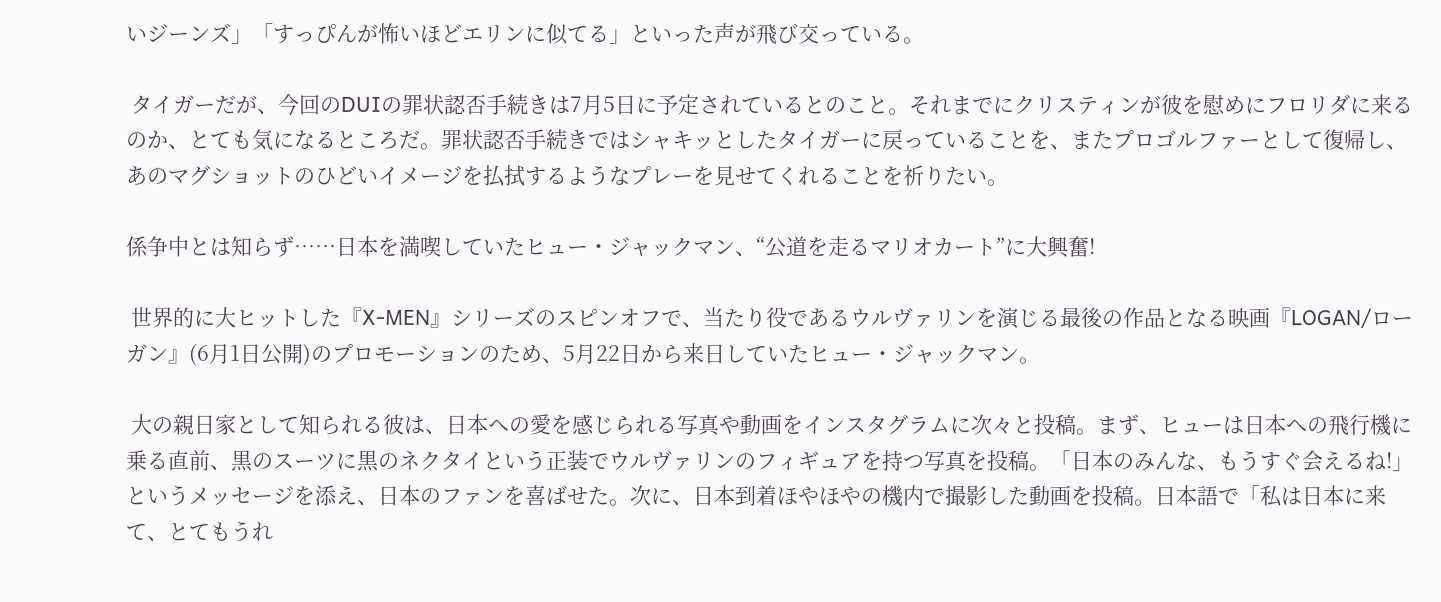いジーンズ」「すっぴんが怖いほどエリンに似てる」といった声が飛び交っている。

 タイガーだが、今回のDUIの罪状認否手続きは7月5日に予定されているとのこと。それまでにクリスティンが彼を慰めにフロリダに来るのか、とても気になるところだ。罪状認否手続きではシャキッとしたタイガーに戻っていることを、またプロゴルファーとして復帰し、あのマグショットのひどいイメージを払拭するようなプレーを見せてくれることを祈りたい。

係争中とは知らず……日本を満喫していたヒュー・ジャックマン、“公道を走るマリオカート”に大興奮!

 世界的に大ヒットした『X-MEN』シリーズのスピンオフで、当たり役であるウルヴァリンを演じる最後の作品となる映画『LOGAN/ローガン』(6月1日公開)のプロモーションのため、5月22日から来日していたヒュー・ジャックマン。

 大の親日家として知られる彼は、日本への愛を感じられる写真や動画をインスタグラムに次々と投稿。まず、ヒューは日本への飛行機に乗る直前、黒のスーツに黒のネクタイという正装でウルヴァリンのフィギュアを持つ写真を投稿。「日本のみんな、もうすぐ会えるね!」というメッセージを添え、日本のファンを喜ばせた。次に、日本到着ほやほやの機内で撮影した動画を投稿。日本語で「私は日本に来て、とてもうれ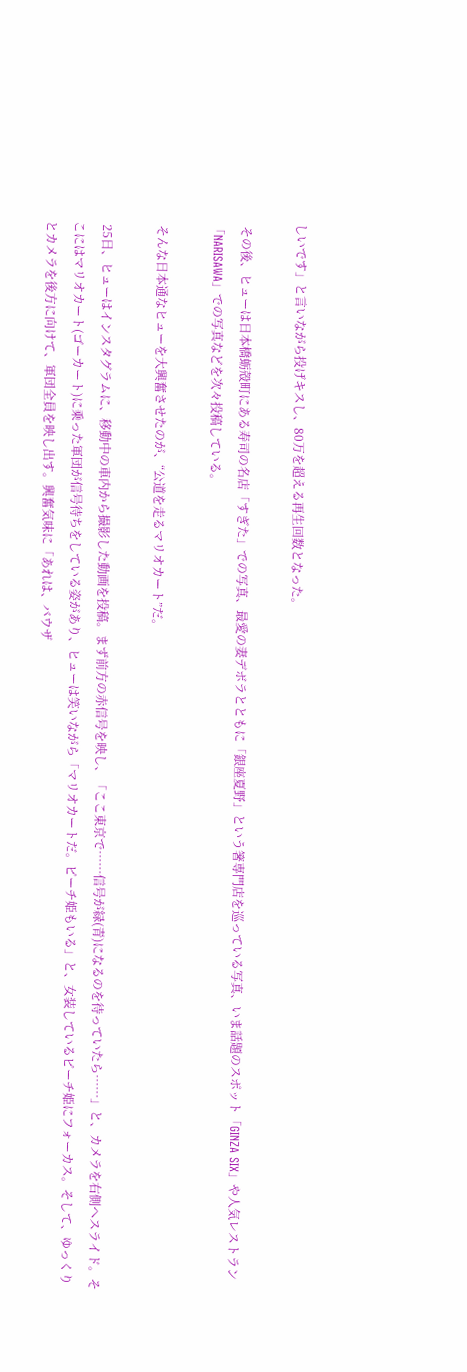しいです」と言いながら投げキスし、80万を超える再生回数となった。

 その後、ヒューは日本橋蛎殻町にある寿司の名店「すぎた」での写真、最愛の妻デボラとともに「銀座夏野」という箸専門店を巡っている写真、いま話題のスポット「GINZA SIX」や人気レストラン「NARISAWA」での写真などを次々投稿している。

 そんな日本通なヒューを大興奮させたのが、“公道を走るマリオカート”だ。

 25日、ヒューはインスタグラムに、移動中の車内から撮影した動画を投稿。まず前方の赤信号を映し、「ここ東京で……信号が緑(青)になるのを待っていたら……」と、カメラを右側へスライド。そこにはマリオカート(ゴーカート)に乗った軍団が信号待ちをしている姿があり、ヒューは笑いながら「マリオカートだ。ピーチ姫もいる」と、女装しているピーチ姫にフォーカス。そして、ゆっくりとカメラを後方に向けて、軍団全員を映し出す。興奮気味に「あれは、バウザ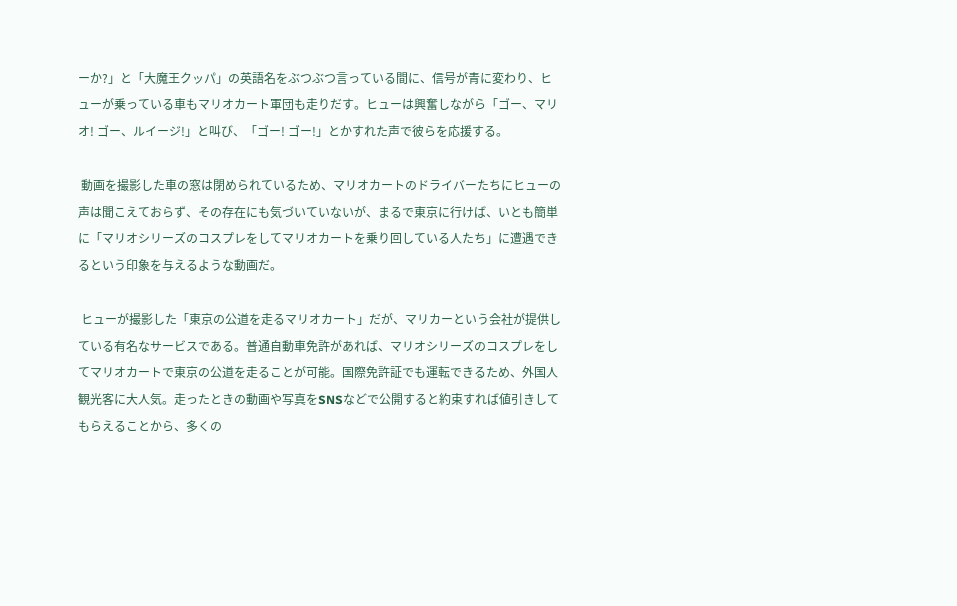ーか?」と「大魔王クッパ」の英語名をぶつぶつ言っている間に、信号が青に変わり、ヒューが乗っている車もマリオカート軍団も走りだす。ヒューは興奮しながら「ゴー、マリオ! ゴー、ルイージ!」と叫び、「ゴー! ゴー!」とかすれた声で彼らを応援する。

 動画を撮影した車の窓は閉められているため、マリオカートのドライバーたちにヒューの声は聞こえておらず、その存在にも気づいていないが、まるで東京に行けば、いとも簡単に「マリオシリーズのコスプレをしてマリオカートを乗り回している人たち」に遭遇できるという印象を与えるような動画だ。

 ヒューが撮影した「東京の公道を走るマリオカート」だが、マリカーという会社が提供している有名なサービスである。普通自動車免許があれば、マリオシリーズのコスプレをしてマリオカートで東京の公道を走ることが可能。国際免許証でも運転できるため、外国人観光客に大人気。走ったときの動画や写真をSNSなどで公開すると約束すれば値引きしてもらえることから、多くの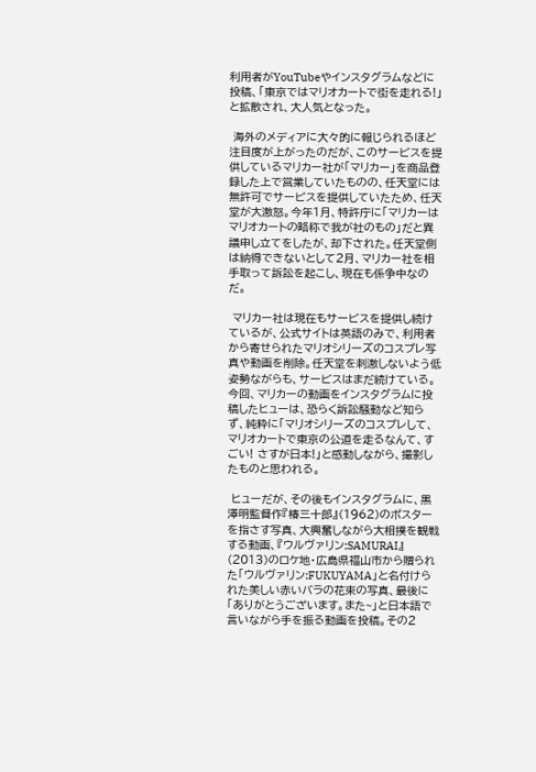利用者がYouTubeやインスタグラムなどに投稿、「東京ではマリオカートで街を走れる!」と拡散され、大人気となった。

 海外のメディアに大々的に報じられるほど注目度が上がったのだが、このサービスを提供しているマリカー社が「マリカー」を商品登録した上で営業していたものの、任天堂には無許可でサービスを提供していたため、任天堂が大激怒。今年1月、特許庁に「マリカーはマリオカートの略称で我が社のもの」だと異議申し立てをしたが、却下された。任天堂側は納得できないとして2月、マリカー社を相手取って訴訟を起こし、現在も係争中なのだ。

 マリカー社は現在もサービスを提供し続けているが、公式サイトは英語のみで、利用者から寄せられたマリオシリーズのコスプレ写真や動画を削除。任天堂を刺激しないよう低姿勢ながらも、サービスはまだ続けている。今回、マリカーの動画をインスタグラムに投稿したヒューは、恐らく訴訟騒動など知らず、純粋に「マリオシリーズのコスプレして、マリオカートで東京の公道を走るなんて、すごい! さすが日本!」と感動しながら、撮影したものと思われる。

 ヒューだが、その後もインスタグラムに、黒澤明監督作『椿三十郎』(1962)のポスターを指さす写真、大興奮しながら大相撲を観戦する動画、『ウルヴァリン:SAMURAI』(2013)のロケ地・広島県福山市から贈られた「ウルヴァリン:FUKUYAMA」と名付けられた美しい赤いバラの花束の写真、最後に「ありがとうございます。また~」と日本語で言いながら手を振る動画を投稿。その2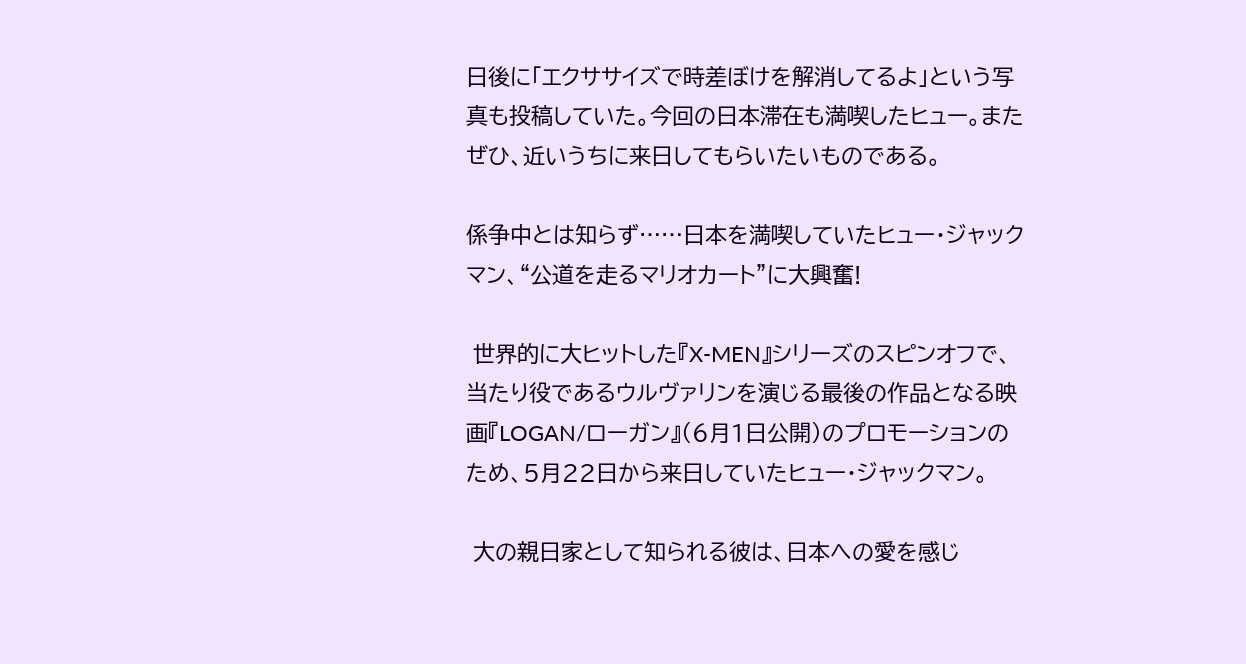日後に「エクササイズで時差ぼけを解消してるよ」という写真も投稿していた。今回の日本滞在も満喫したヒュー。またぜひ、近いうちに来日してもらいたいものである。

係争中とは知らず……日本を満喫していたヒュー・ジャックマン、“公道を走るマリオカート”に大興奮!

 世界的に大ヒットした『X-MEN』シリーズのスピンオフで、当たり役であるウルヴァリンを演じる最後の作品となる映画『LOGAN/ローガン』(6月1日公開)のプロモーションのため、5月22日から来日していたヒュー・ジャックマン。

 大の親日家として知られる彼は、日本への愛を感じ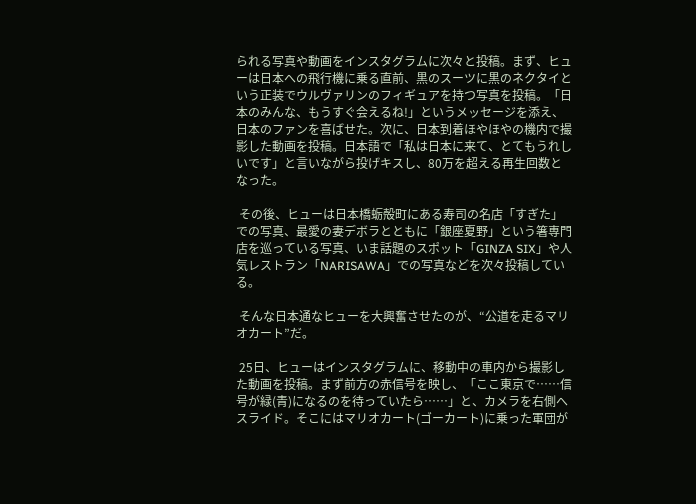られる写真や動画をインスタグラムに次々と投稿。まず、ヒューは日本への飛行機に乗る直前、黒のスーツに黒のネクタイという正装でウルヴァリンのフィギュアを持つ写真を投稿。「日本のみんな、もうすぐ会えるね!」というメッセージを添え、日本のファンを喜ばせた。次に、日本到着ほやほやの機内で撮影した動画を投稿。日本語で「私は日本に来て、とてもうれしいです」と言いながら投げキスし、80万を超える再生回数となった。

 その後、ヒューは日本橋蛎殻町にある寿司の名店「すぎた」での写真、最愛の妻デボラとともに「銀座夏野」という箸専門店を巡っている写真、いま話題のスポット「GINZA SIX」や人気レストラン「NARISAWA」での写真などを次々投稿している。

 そんな日本通なヒューを大興奮させたのが、“公道を走るマリオカート”だ。

 25日、ヒューはインスタグラムに、移動中の車内から撮影した動画を投稿。まず前方の赤信号を映し、「ここ東京で……信号が緑(青)になるのを待っていたら……」と、カメラを右側へスライド。そこにはマリオカート(ゴーカート)に乗った軍団が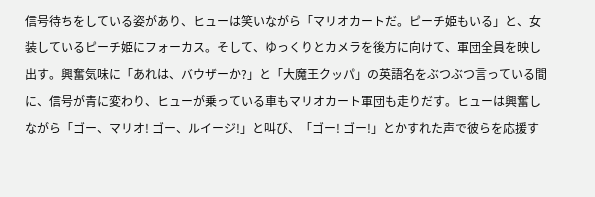信号待ちをしている姿があり、ヒューは笑いながら「マリオカートだ。ピーチ姫もいる」と、女装しているピーチ姫にフォーカス。そして、ゆっくりとカメラを後方に向けて、軍団全員を映し出す。興奮気味に「あれは、バウザーか?」と「大魔王クッパ」の英語名をぶつぶつ言っている間に、信号が青に変わり、ヒューが乗っている車もマリオカート軍団も走りだす。ヒューは興奮しながら「ゴー、マリオ! ゴー、ルイージ!」と叫び、「ゴー! ゴー!」とかすれた声で彼らを応援す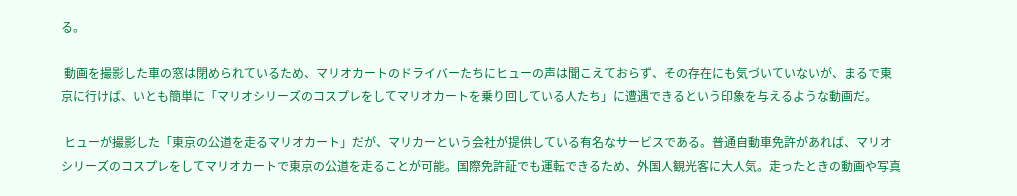る。

 動画を撮影した車の窓は閉められているため、マリオカートのドライバーたちにヒューの声は聞こえておらず、その存在にも気づいていないが、まるで東京に行けば、いとも簡単に「マリオシリーズのコスプレをしてマリオカートを乗り回している人たち」に遭遇できるという印象を与えるような動画だ。

 ヒューが撮影した「東京の公道を走るマリオカート」だが、マリカーという会社が提供している有名なサービスである。普通自動車免許があれば、マリオシリーズのコスプレをしてマリオカートで東京の公道を走ることが可能。国際免許証でも運転できるため、外国人観光客に大人気。走ったときの動画や写真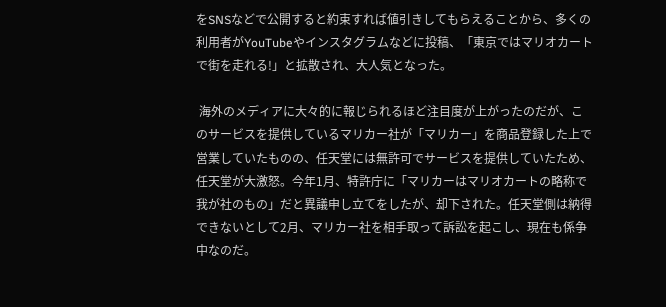をSNSなどで公開すると約束すれば値引きしてもらえることから、多くの利用者がYouTubeやインスタグラムなどに投稿、「東京ではマリオカートで街を走れる!」と拡散され、大人気となった。

 海外のメディアに大々的に報じられるほど注目度が上がったのだが、このサービスを提供しているマリカー社が「マリカー」を商品登録した上で営業していたものの、任天堂には無許可でサービスを提供していたため、任天堂が大激怒。今年1月、特許庁に「マリカーはマリオカートの略称で我が社のもの」だと異議申し立てをしたが、却下された。任天堂側は納得できないとして2月、マリカー社を相手取って訴訟を起こし、現在も係争中なのだ。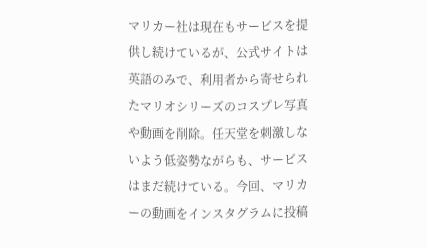マリカー社は現在もサービスを提供し続けているが、公式サイトは英語のみで、利用者から寄せられたマリオシリーズのコスプレ写真や動画を削除。任天堂を刺激しないよう低姿勢ながらも、サービスはまだ続けている。今回、マリカーの動画をインスタグラムに投稿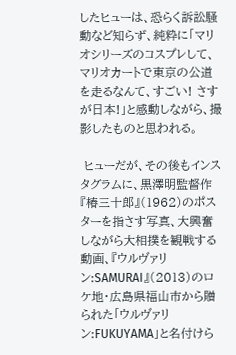したヒューは、恐らく訴訟騒動など知らず、純粋に「マリオシリーズのコスプレして、マリオカートで東京の公道を走るなんて、すごい! さすが日本!」と感動しながら、撮影したものと思われる。

 ヒューだが、その後もインスタグラムに、黒澤明監督作『椿三十郎』(1962)のポスターを指さす写真、大興奮しながら大相撲を観戦する動画、『ウルヴァリン:SAMURAI』(2013)のロケ地・広島県福山市から贈られた「ウルヴァリン:FUKUYAMA」と名付けら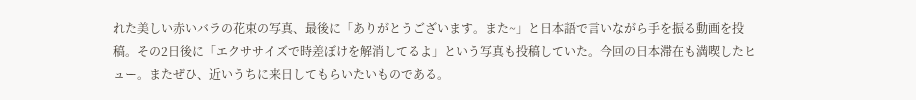れた美しい赤いバラの花束の写真、最後に「ありがとうございます。また~」と日本語で言いながら手を振る動画を投稿。その2日後に「エクササイズで時差ぼけを解消してるよ」という写真も投稿していた。今回の日本滞在も満喫したヒュー。またぜひ、近いうちに来日してもらいたいものである。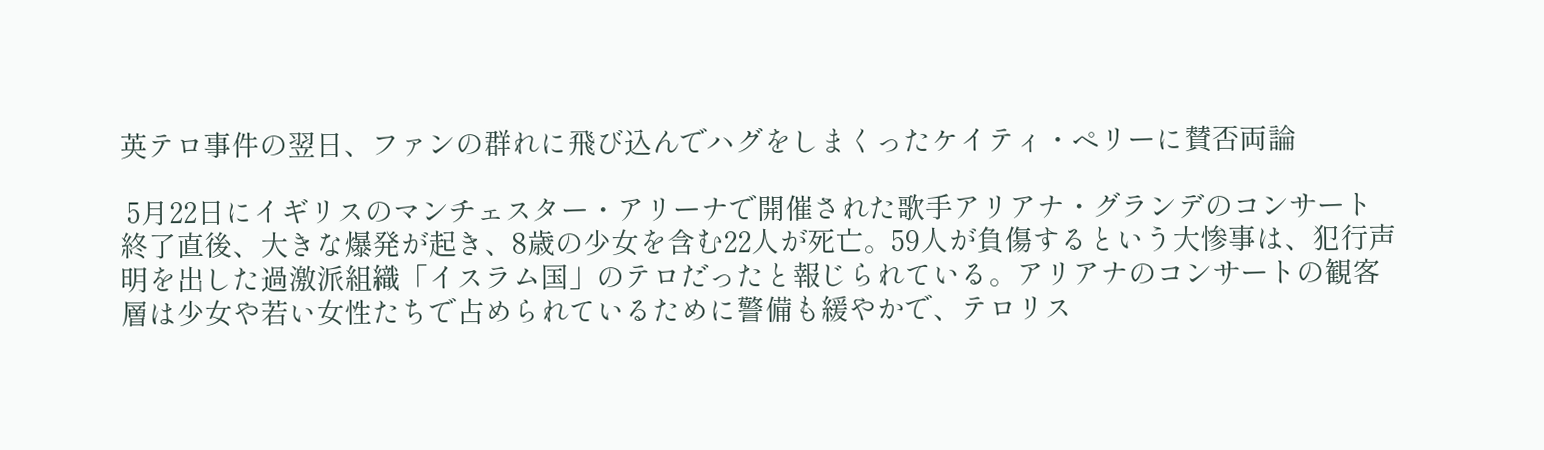英テロ事件の翌日、ファンの群れに飛び込んでハグをしまくったケイティ・ペリーに賛否両論

 5月22日にイギリスのマンチェスター・アリーナで開催された歌手アリアナ・グランデのコンサート終了直後、大きな爆発が起き、8歳の少女を含む22人が死亡。59人が負傷するという大惨事は、犯行声明を出した過激派組織「イスラム国」のテロだったと報じられている。アリアナのコンサートの観客層は少女や若い女性たちで占められているために警備も緩やかで、テロリス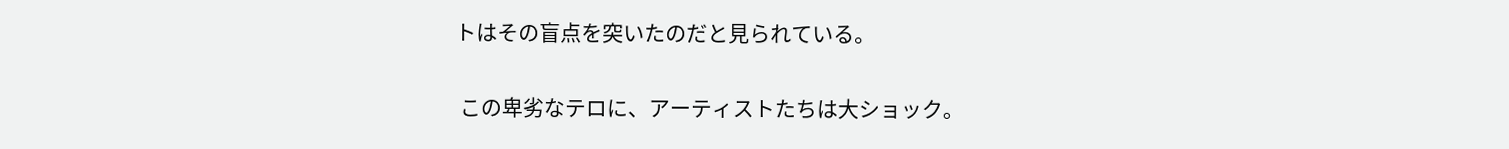トはその盲点を突いたのだと見られている。

 この卑劣なテロに、アーティストたちは大ショック。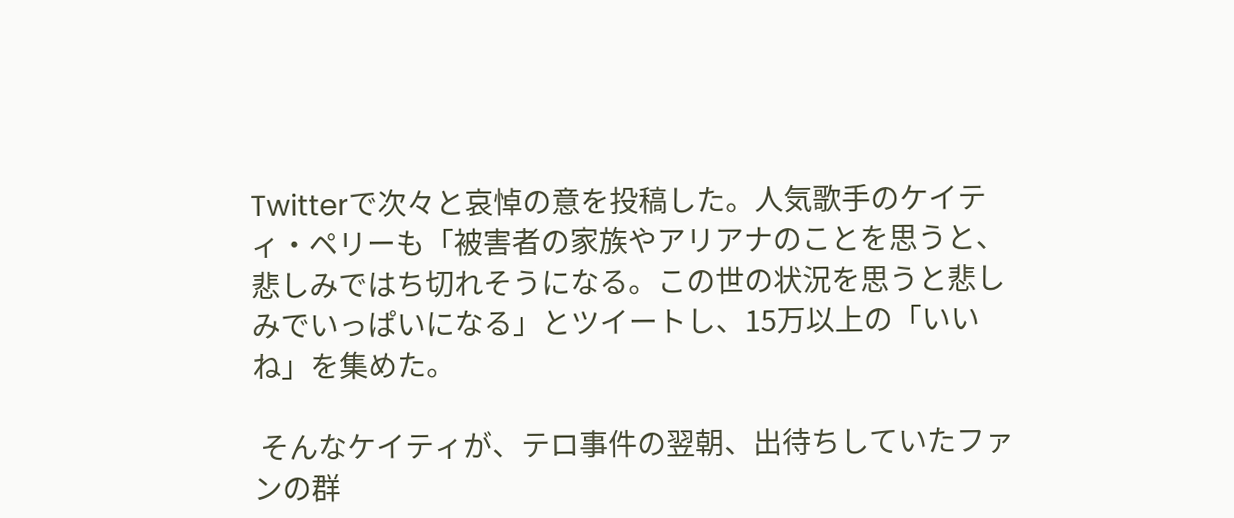Twitterで次々と哀悼の意を投稿した。人気歌手のケイティ・ペリーも「被害者の家族やアリアナのことを思うと、悲しみではち切れそうになる。この世の状況を思うと悲しみでいっぱいになる」とツイートし、15万以上の「いいね」を集めた。

 そんなケイティが、テロ事件の翌朝、出待ちしていたファンの群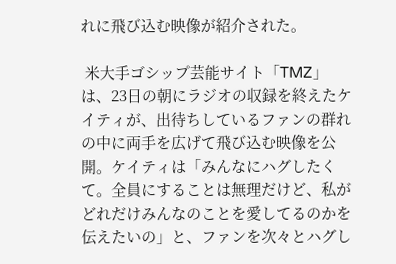れに飛び込む映像が紹介された。

 米大手ゴシップ芸能サイト「TMZ」は、23日の朝にラジオの収録を終えたケイティが、出待ちしているファンの群れの中に両手を広げて飛び込む映像を公開。ケイティは「みんなにハグしたくて。全員にすることは無理だけど、私がどれだけみんなのことを愛してるのかを伝えたいの」と、ファンを次々とハグし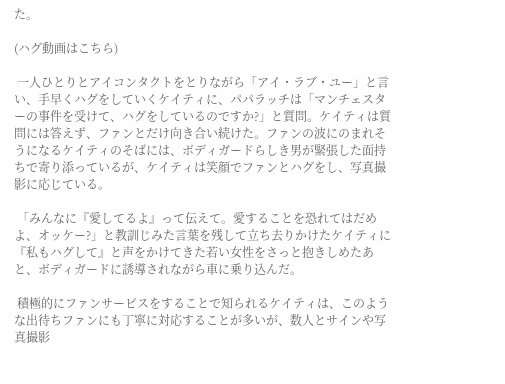た。

(ハグ動画はこちら)

 一人ひとりとアイコンタクトをとりながら「アイ・ラブ・ユー」と言い、手早くハグをしていくケイティに、パパラッチは「マンチェスターの事件を受けて、ハグをしているのですか?」と質問。ケイティは質問には答えず、ファンとだけ向き合い続けた。ファンの波にのまれそうになるケイティのそばには、ボディガードらしき男が緊張した面持ちで寄り添っているが、ケイティは笑顔でファンとハグをし、写真撮影に応じている。

 「みんなに『愛してるよ』って伝えて。愛することを恐れてはだめよ、オッケー?」と教訓じみた言葉を残して立ち去りかけたケイティに『私もハグして』と声をかけてきた若い女性をさっと抱きしめたあと、ボディガードに誘導されながら車に乗り込んだ。

 積極的にファンサービスをすることで知られるケイティは、このような出待ちファンにも丁寧に対応することが多いが、数人とサインや写真撮影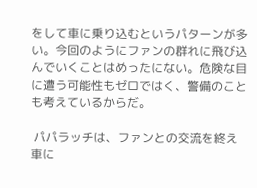をして車に乗り込むというパターンが多い。今回のようにファンの群れに飛び込んでいくことはめったにない。危険な目に遭う可能性もゼロではく、警備のことも考えているからだ。

 パパラッチは、ファンとの交流を終え車に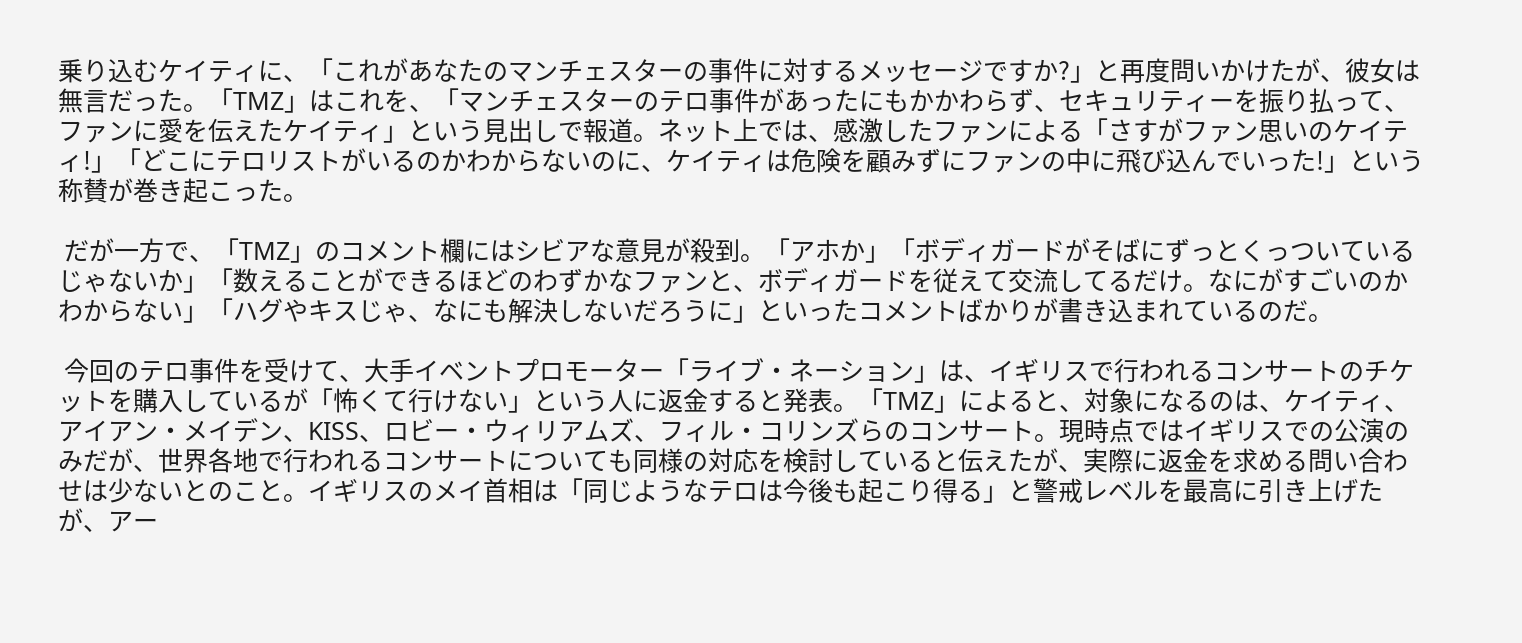乗り込むケイティに、「これがあなたのマンチェスターの事件に対するメッセージですか?」と再度問いかけたが、彼女は無言だった。「TMZ」はこれを、「マンチェスターのテロ事件があったにもかかわらず、セキュリティーを振り払って、ファンに愛を伝えたケイティ」という見出しで報道。ネット上では、感激したファンによる「さすがファン思いのケイティ!」「どこにテロリストがいるのかわからないのに、ケイティは危険を顧みずにファンの中に飛び込んでいった!」という称賛が巻き起こった。

 だが一方で、「TMZ」のコメント欄にはシビアな意見が殺到。「アホか」「ボディガードがそばにずっとくっついているじゃないか」「数えることができるほどのわずかなファンと、ボディガードを従えて交流してるだけ。なにがすごいのかわからない」「ハグやキスじゃ、なにも解決しないだろうに」といったコメントばかりが書き込まれているのだ。

 今回のテロ事件を受けて、大手イベントプロモーター「ライブ・ネーション」は、イギリスで行われるコンサートのチケットを購入しているが「怖くて行けない」という人に返金すると発表。「TMZ」によると、対象になるのは、ケイティ、アイアン・メイデン、KISS、ロビー・ウィリアムズ、フィル・コリンズらのコンサート。現時点ではイギリスでの公演のみだが、世界各地で行われるコンサートについても同様の対応を検討していると伝えたが、実際に返金を求める問い合わせは少ないとのこと。イギリスのメイ首相は「同じようなテロは今後も起こり得る」と警戒レベルを最高に引き上げたが、アー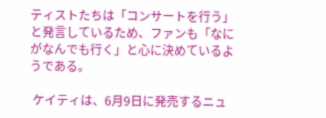ティストたちは「コンサートを行う」と発言しているため、ファンも「なにがなんでも行く」と心に決めているようである。

 ケイティは、6月9日に発売するニュ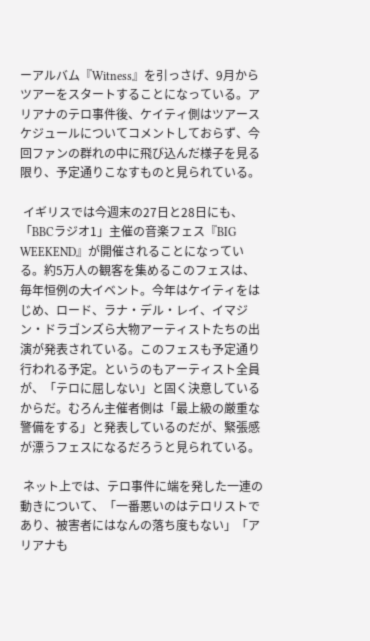ーアルバム『Witness』を引っさげ、9月からツアーをスタートすることになっている。アリアナのテロ事件後、ケイティ側はツアースケジュールについてコメントしておらず、今回ファンの群れの中に飛び込んだ様子を見る限り、予定通りこなすものと見られている。

 イギリスでは今週末の27日と28日にも、「BBCラジオ1」主催の音楽フェス『BIG WEEKEND』が開催されることになっている。約5万人の観客を集めるこのフェスは、毎年恒例の大イベント。今年はケイティをはじめ、ロード、ラナ・デル・レイ、イマジン・ドラゴンズら大物アーティストたちの出演が発表されている。このフェスも予定通り行われる予定。というのもアーティスト全員が、「テロに屈しない」と固く決意しているからだ。むろん主催者側は「最上級の厳重な警備をする」と発表しているのだが、緊張感が漂うフェスになるだろうと見られている。

 ネット上では、テロ事件に端を発した一連の動きについて、「一番悪いのはテロリストであり、被害者にはなんの落ち度もない」「アリアナも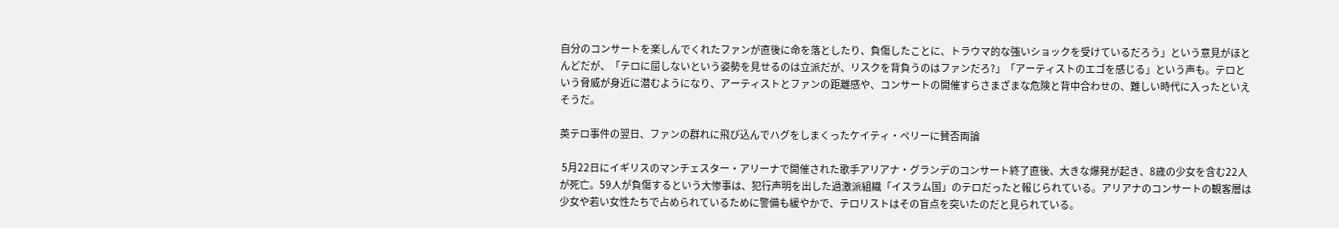自分のコンサートを楽しんでくれたファンが直後に命を落としたり、負傷したことに、トラウマ的な強いショックを受けているだろう」という意見がほとんどだが、「テロに屈しないという姿勢を見せるのは立派だが、リスクを背負うのはファンだろ?」「アーティストのエゴを感じる」という声も。テロという脅威が身近に潜むようになり、アーティストとファンの距離感や、コンサートの開催すらさまざまな危険と背中合わせの、難しい時代に入ったといえそうだ。

英テロ事件の翌日、ファンの群れに飛び込んでハグをしまくったケイティ・ペリーに賛否両論

 5月22日にイギリスのマンチェスター・アリーナで開催された歌手アリアナ・グランデのコンサート終了直後、大きな爆発が起き、8歳の少女を含む22人が死亡。59人が負傷するという大惨事は、犯行声明を出した過激派組織「イスラム国」のテロだったと報じられている。アリアナのコンサートの観客層は少女や若い女性たちで占められているために警備も緩やかで、テロリストはその盲点を突いたのだと見られている。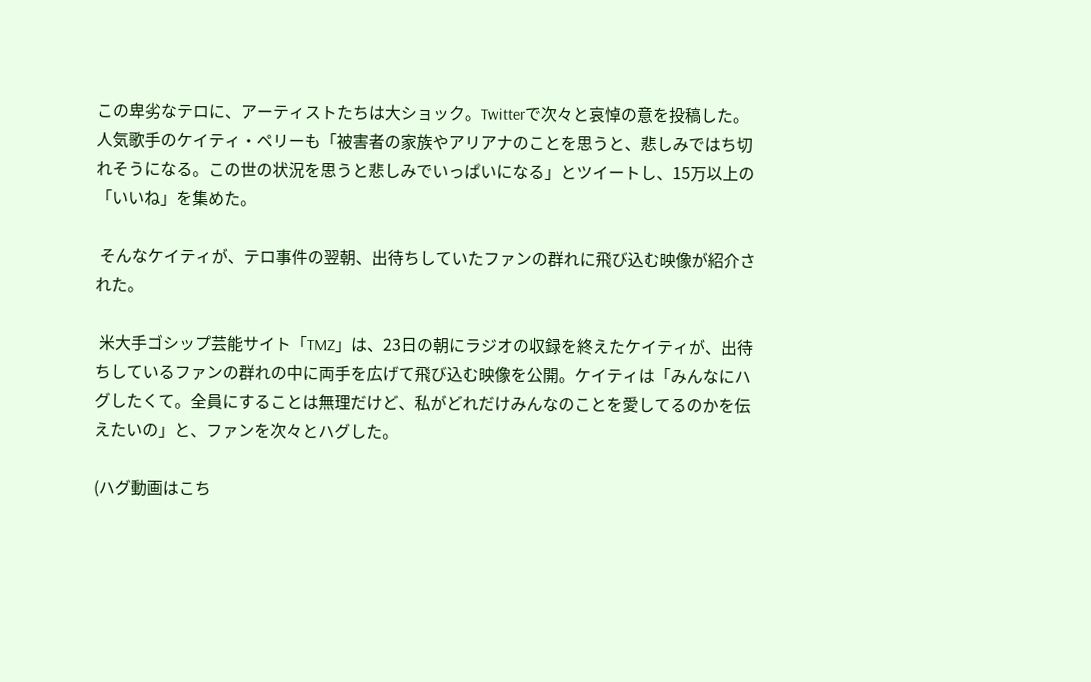この卑劣なテロに、アーティストたちは大ショック。Twitterで次々と哀悼の意を投稿した。人気歌手のケイティ・ペリーも「被害者の家族やアリアナのことを思うと、悲しみではち切れそうになる。この世の状況を思うと悲しみでいっぱいになる」とツイートし、15万以上の「いいね」を集めた。

 そんなケイティが、テロ事件の翌朝、出待ちしていたファンの群れに飛び込む映像が紹介された。

 米大手ゴシップ芸能サイト「TMZ」は、23日の朝にラジオの収録を終えたケイティが、出待ちしているファンの群れの中に両手を広げて飛び込む映像を公開。ケイティは「みんなにハグしたくて。全員にすることは無理だけど、私がどれだけみんなのことを愛してるのかを伝えたいの」と、ファンを次々とハグした。

(ハグ動画はこち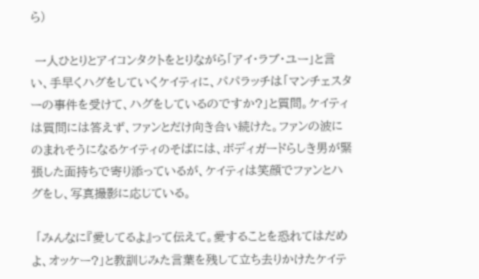ら)

 一人ひとりとアイコンタクトをとりながら「アイ・ラブ・ユー」と言い、手早くハグをしていくケイティに、パパラッチは「マンチェスターの事件を受けて、ハグをしているのですか?」と質問。ケイティは質問には答えず、ファンとだけ向き合い続けた。ファンの波にのまれそうになるケイティのそばには、ボディガードらしき男が緊張した面持ちで寄り添っているが、ケイティは笑顔でファンとハグをし、写真撮影に応じている。

 「みんなに『愛してるよ』って伝えて。愛することを恐れてはだめよ、オッケー?」と教訓じみた言葉を残して立ち去りかけたケイテ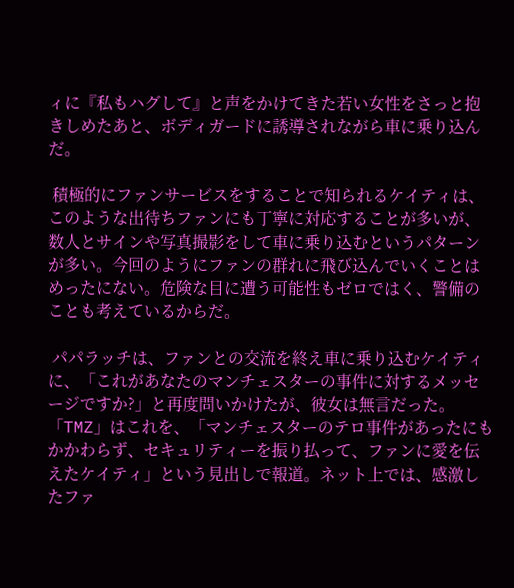ィに『私もハグして』と声をかけてきた若い女性をさっと抱きしめたあと、ボディガードに誘導されながら車に乗り込んだ。

 積極的にファンサービスをすることで知られるケイティは、このような出待ちファンにも丁寧に対応することが多いが、数人とサインや写真撮影をして車に乗り込むというパターンが多い。今回のようにファンの群れに飛び込んでいくことはめったにない。危険な目に遭う可能性もゼロではく、警備のことも考えているからだ。

 パパラッチは、ファンとの交流を終え車に乗り込むケイティに、「これがあなたのマンチェスターの事件に対するメッセージですか?」と再度問いかけたが、彼女は無言だった。「TMZ」はこれを、「マンチェスターのテロ事件があったにもかかわらず、セキュリティーを振り払って、ファンに愛を伝えたケイティ」という見出しで報道。ネット上では、感激したファ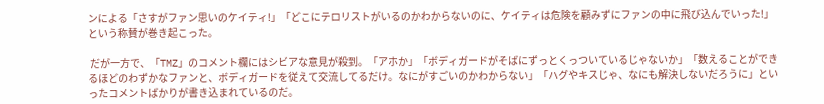ンによる「さすがファン思いのケイティ!」「どこにテロリストがいるのかわからないのに、ケイティは危険を顧みずにファンの中に飛び込んでいった!」という称賛が巻き起こった。

 だが一方で、「TMZ」のコメント欄にはシビアな意見が殺到。「アホか」「ボディガードがそばにずっとくっついているじゃないか」「数えることができるほどのわずかなファンと、ボディガードを従えて交流してるだけ。なにがすごいのかわからない」「ハグやキスじゃ、なにも解決しないだろうに」といったコメントばかりが書き込まれているのだ。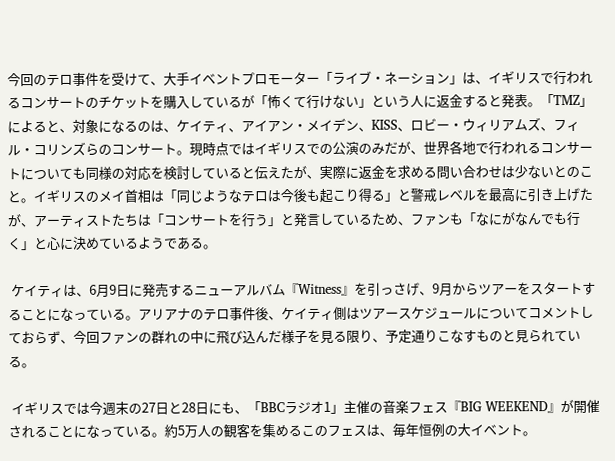今回のテロ事件を受けて、大手イベントプロモーター「ライブ・ネーション」は、イギリスで行われるコンサートのチケットを購入しているが「怖くて行けない」という人に返金すると発表。「TMZ」によると、対象になるのは、ケイティ、アイアン・メイデン、KISS、ロビー・ウィリアムズ、フィル・コリンズらのコンサート。現時点ではイギリスでの公演のみだが、世界各地で行われるコンサートについても同様の対応を検討していると伝えたが、実際に返金を求める問い合わせは少ないとのこと。イギリスのメイ首相は「同じようなテロは今後も起こり得る」と警戒レベルを最高に引き上げたが、アーティストたちは「コンサートを行う」と発言しているため、ファンも「なにがなんでも行く」と心に決めているようである。

 ケイティは、6月9日に発売するニューアルバム『Witness』を引っさげ、9月からツアーをスタートすることになっている。アリアナのテロ事件後、ケイティ側はツアースケジュールについてコメントしておらず、今回ファンの群れの中に飛び込んだ様子を見る限り、予定通りこなすものと見られている。

 イギリスでは今週末の27日と28日にも、「BBCラジオ1」主催の音楽フェス『BIG WEEKEND』が開催されることになっている。約5万人の観客を集めるこのフェスは、毎年恒例の大イベント。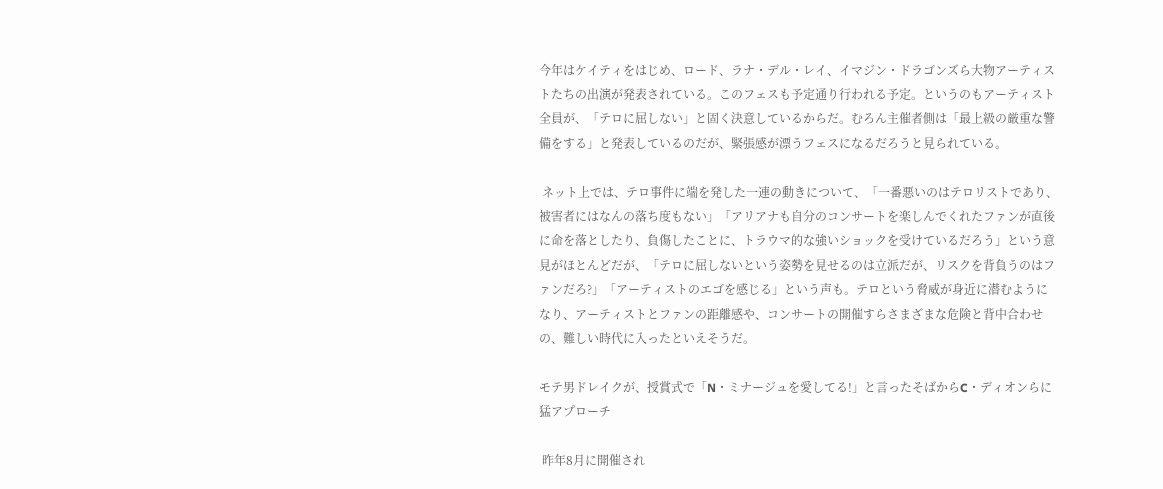今年はケイティをはじめ、ロード、ラナ・デル・レイ、イマジン・ドラゴンズら大物アーティストたちの出演が発表されている。このフェスも予定通り行われる予定。というのもアーティスト全員が、「テロに屈しない」と固く決意しているからだ。むろん主催者側は「最上級の厳重な警備をする」と発表しているのだが、緊張感が漂うフェスになるだろうと見られている。

 ネット上では、テロ事件に端を発した一連の動きについて、「一番悪いのはテロリストであり、被害者にはなんの落ち度もない」「アリアナも自分のコンサートを楽しんでくれたファンが直後に命を落としたり、負傷したことに、トラウマ的な強いショックを受けているだろう」という意見がほとんどだが、「テロに屈しないという姿勢を見せるのは立派だが、リスクを背負うのはファンだろ?」「アーティストのエゴを感じる」という声も。テロという脅威が身近に潜むようになり、アーティストとファンの距離感や、コンサートの開催すらさまざまな危険と背中合わせの、難しい時代に入ったといえそうだ。

モテ男ドレイクが、授賞式で「N・ミナージュを愛してる!」と言ったそばからC・ディオンらに猛アプローチ

 昨年8月に開催され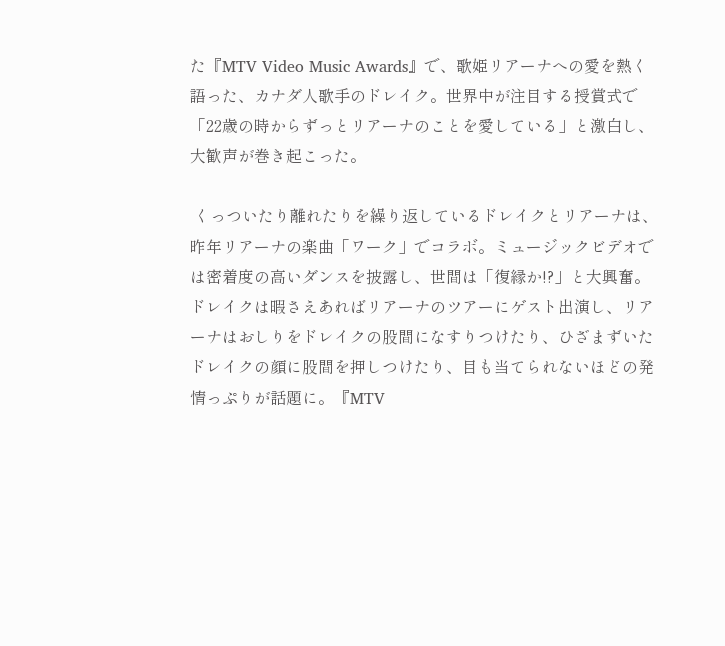た『MTV Video Music Awards』で、歌姫リアーナへの愛を熱く語った、カナダ人歌手のドレイク。世界中が注目する授賞式で「22歳の時からずっとリアーナのことを愛している」と激白し、大歓声が巻き起こった。

 くっついたり離れたりを繰り返しているドレイクとリアーナは、昨年リアーナの楽曲「ワーク」でコラボ。ミュージックビデオでは密着度の高いダンスを披露し、世間は「復縁か!?」と大興奮。ドレイクは暇さえあればリアーナのツアーにゲスト出演し、リアーナはおしりをドレイクの股間になすりつけたり、ひざまずいたドレイクの顔に股間を押しつけたり、目も当てられないほどの発情っぷりが話題に。『MTV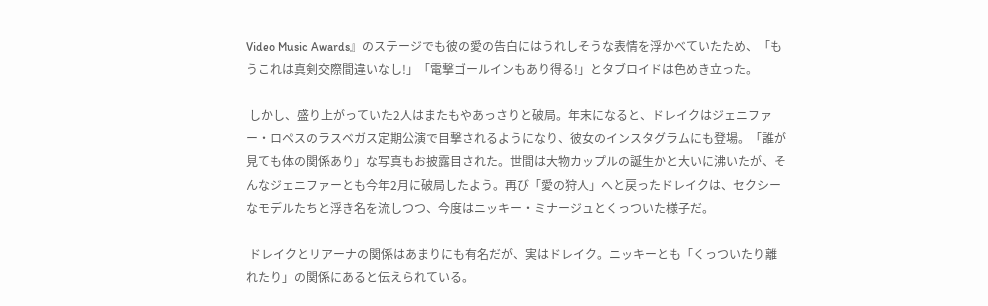Video Music Awards』のステージでも彼の愛の告白にはうれしそうな表情を浮かべていたため、「もうこれは真剣交際間違いなし!」「電撃ゴールインもあり得る!」とタブロイドは色めき立った。

 しかし、盛り上がっていた2人はまたもやあっさりと破局。年末になると、ドレイクはジェニファー・ロペスのラスベガス定期公演で目撃されるようになり、彼女のインスタグラムにも登場。「誰が見ても体の関係あり」な写真もお披露目された。世間は大物カップルの誕生かと大いに沸いたが、そんなジェニファーとも今年2月に破局したよう。再び「愛の狩人」へと戻ったドレイクは、セクシーなモデルたちと浮き名を流しつつ、今度はニッキー・ミナージュとくっついた様子だ。

 ドレイクとリアーナの関係はあまりにも有名だが、実はドレイク。ニッキーとも「くっついたり離れたり」の関係にあると伝えられている。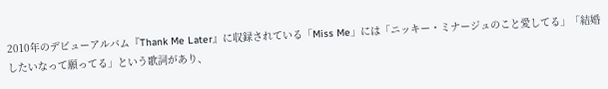2010年のデビューアルバム『Thank Me Later』に収録されている「Miss Me」には「ニッキー・ミナージュのこと愛してる」「結婚したいなって願ってる」という歌詞があり、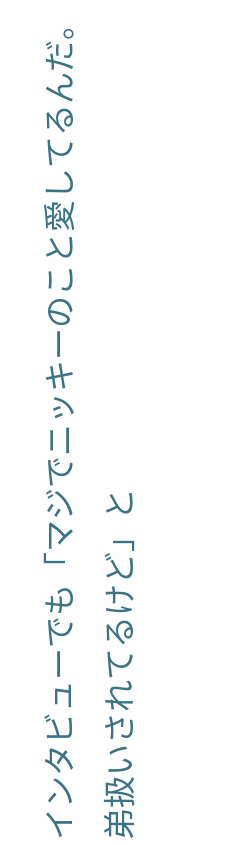インタビューでも「マジでニッキーのこと愛してるんだ。弟扱いされてるけど」と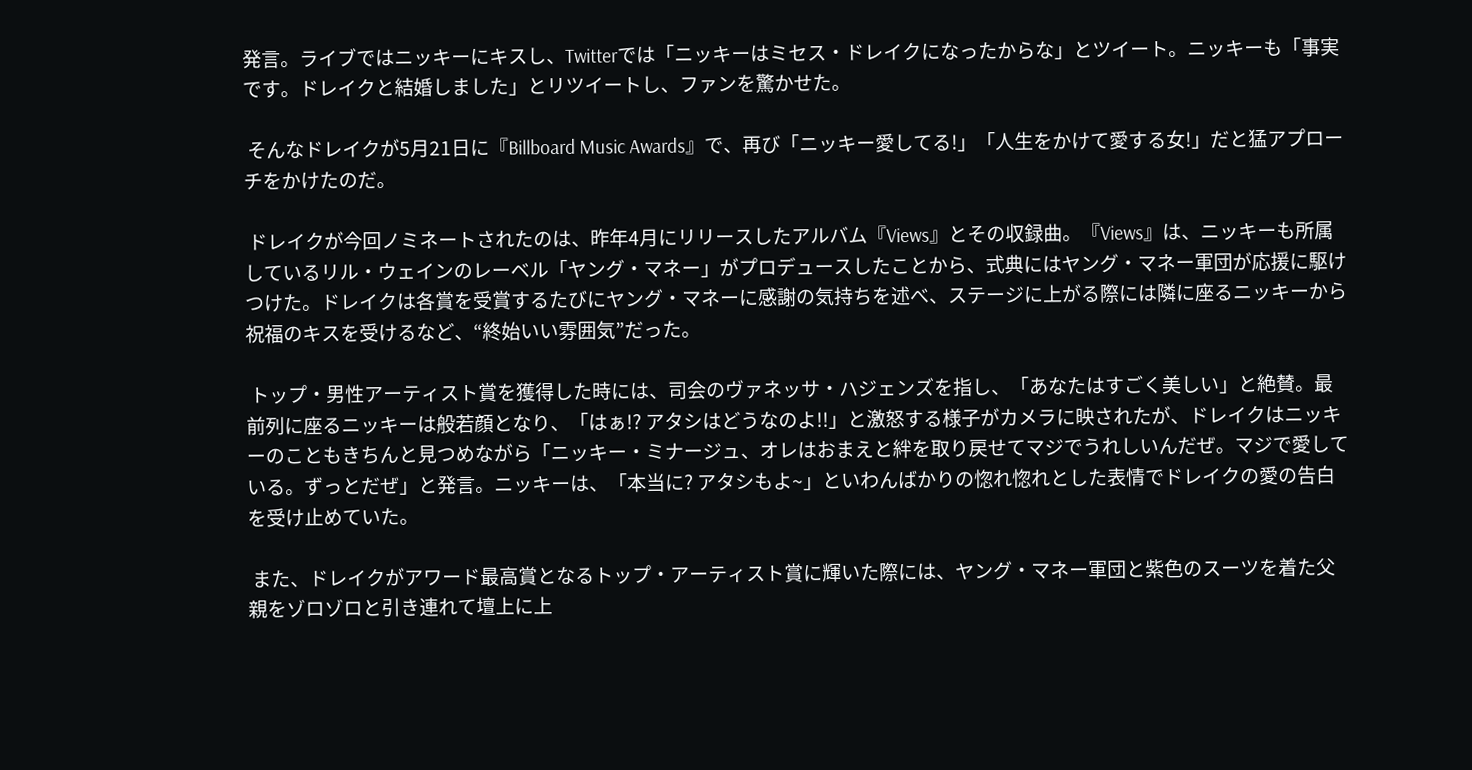発言。ライブではニッキーにキスし、Twitterでは「ニッキーはミセス・ドレイクになったからな」とツイート。ニッキーも「事実です。ドレイクと結婚しました」とリツイートし、ファンを驚かせた。

 そんなドレイクが5月21日に『Billboard Music Awards』で、再び「ニッキー愛してる!」「人生をかけて愛する女!」だと猛アプローチをかけたのだ。

 ドレイクが今回ノミネートされたのは、昨年4月にリリースしたアルバム『Views』とその収録曲。『Views』は、ニッキーも所属しているリル・ウェインのレーベル「ヤング・マネー」がプロデュースしたことから、式典にはヤング・マネー軍団が応援に駆けつけた。ドレイクは各賞を受賞するたびにヤング・マネーに感謝の気持ちを述べ、ステージに上がる際には隣に座るニッキーから祝福のキスを受けるなど、“終始いい雰囲気”だった。

 トップ・男性アーティスト賞を獲得した時には、司会のヴァネッサ・ハジェンズを指し、「あなたはすごく美しい」と絶賛。最前列に座るニッキーは般若顔となり、「はぁ!? アタシはどうなのよ!!」と激怒する様子がカメラに映されたが、ドレイクはニッキーのこともきちんと見つめながら「ニッキー・ミナージュ、オレはおまえと絆を取り戻せてマジでうれしいんだぜ。マジで愛している。ずっとだぜ」と発言。ニッキーは、「本当に? アタシもよ~」といわんばかりの惚れ惚れとした表情でドレイクの愛の告白を受け止めていた。

 また、ドレイクがアワード最高賞となるトップ・アーティスト賞に輝いた際には、ヤング・マネー軍団と紫色のスーツを着た父親をゾロゾロと引き連れて壇上に上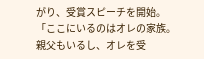がり、受賞スピーチを開始。「ここにいるのはオレの家族。親父もいるし、オレを受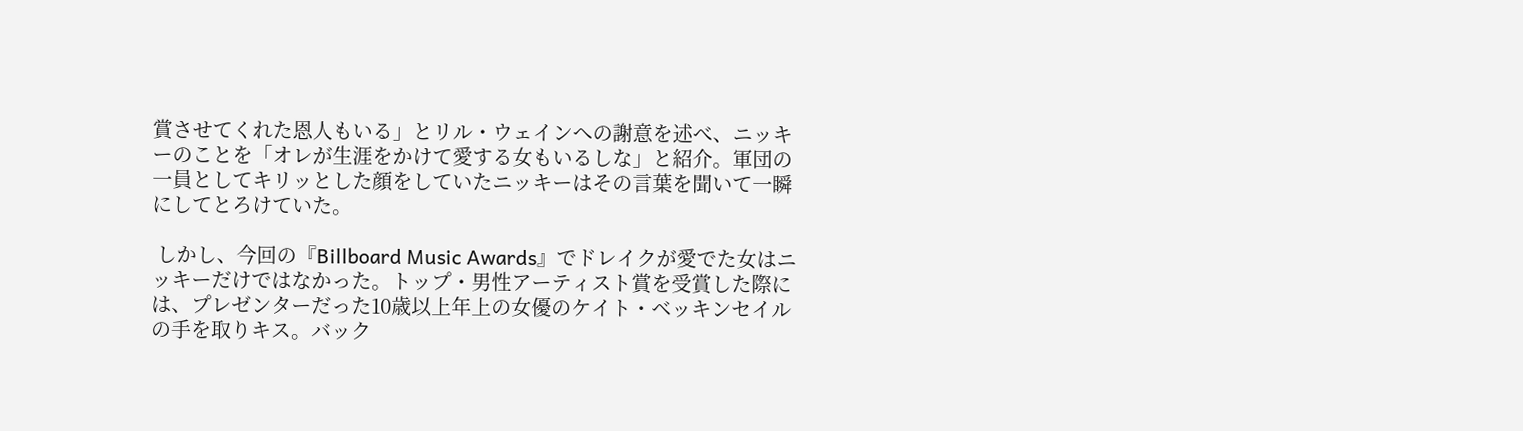賞させてくれた恩人もいる」とリル・ウェインへの謝意を述べ、ニッキーのことを「オレが生涯をかけて愛する女もいるしな」と紹介。軍団の一員としてキリッとした顔をしていたニッキーはその言葉を聞いて一瞬にしてとろけていた。

 しかし、今回の『Billboard Music Awards』でドレイクが愛でた女はニッキーだけではなかった。トップ・男性アーティスト賞を受賞した際には、プレゼンターだった10歳以上年上の女優のケイト・ベッキンセイルの手を取りキス。バック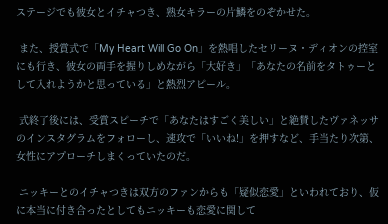ステージでも彼女とイチャつき、熟女キラーの片鱗をのぞかせた。

 また、授賞式で「My Heart Will Go On」を熱唱したセリーヌ・ディオンの控室にも行き、彼女の両手を握りしめながら「大好き」「あなたの名前をタトゥーとして入れようかと思っている」と熱烈アピール。

 式終了後には、受賞スピーチで「あなたはすごく美しい」と絶賛したヴァネッサのインスタグラムをフォローし、速攻で「いいね!」を押すなど、手当たり次第、女性にアプローチしまくっていたのだ。

 ニッキーとのイチャつきは双方のファンからも「疑似恋愛」といわれており、仮に本当に付き合ったとしてもニッキーも恋愛に関して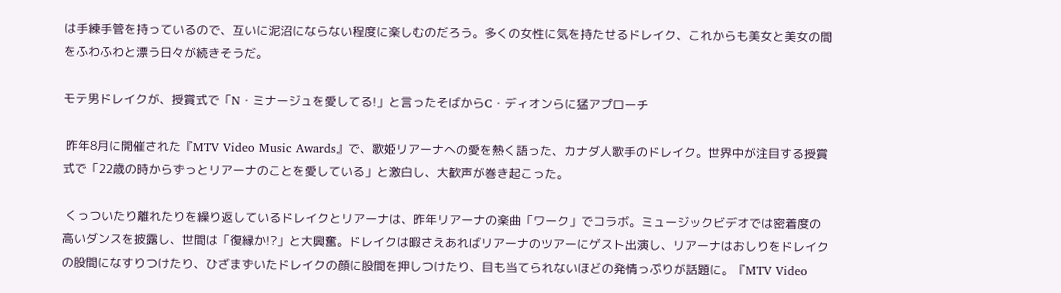は手練手管を持っているので、互いに泥沼にならない程度に楽しむのだろう。多くの女性に気を持たせるドレイク、これからも美女と美女の間をふわふわと漂う日々が続きそうだ。

モテ男ドレイクが、授賞式で「N・ミナージュを愛してる!」と言ったそばからC・ディオンらに猛アプローチ

 昨年8月に開催された『MTV Video Music Awards』で、歌姫リアーナへの愛を熱く語った、カナダ人歌手のドレイク。世界中が注目する授賞式で「22歳の時からずっとリアーナのことを愛している」と激白し、大歓声が巻き起こった。

 くっついたり離れたりを繰り返しているドレイクとリアーナは、昨年リアーナの楽曲「ワーク」でコラボ。ミュージックビデオでは密着度の高いダンスを披露し、世間は「復縁か!?」と大興奮。ドレイクは暇さえあればリアーナのツアーにゲスト出演し、リアーナはおしりをドレイクの股間になすりつけたり、ひざまずいたドレイクの顔に股間を押しつけたり、目も当てられないほどの発情っぷりが話題に。『MTV Video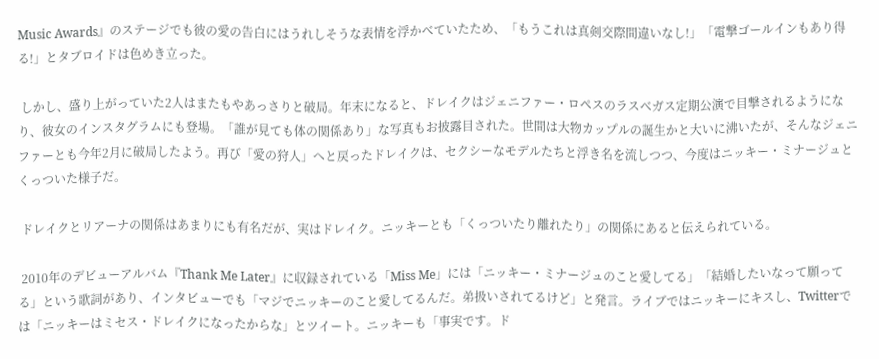Music Awards』のステージでも彼の愛の告白にはうれしそうな表情を浮かべていたため、「もうこれは真剣交際間違いなし!」「電撃ゴールインもあり得る!」とタブロイドは色めき立った。

 しかし、盛り上がっていた2人はまたもやあっさりと破局。年末になると、ドレイクはジェニファー・ロペスのラスベガス定期公演で目撃されるようになり、彼女のインスタグラムにも登場。「誰が見ても体の関係あり」な写真もお披露目された。世間は大物カップルの誕生かと大いに沸いたが、そんなジェニファーとも今年2月に破局したよう。再び「愛の狩人」へと戻ったドレイクは、セクシーなモデルたちと浮き名を流しつつ、今度はニッキー・ミナージュとくっついた様子だ。

 ドレイクとリアーナの関係はあまりにも有名だが、実はドレイク。ニッキーとも「くっついたり離れたり」の関係にあると伝えられている。

 2010年のデビューアルバム『Thank Me Later』に収録されている「Miss Me」には「ニッキー・ミナージュのこと愛してる」「結婚したいなって願ってる」という歌詞があり、インタビューでも「マジでニッキーのこと愛してるんだ。弟扱いされてるけど」と発言。ライブではニッキーにキスし、Twitterでは「ニッキーはミセス・ドレイクになったからな」とツイート。ニッキーも「事実です。ド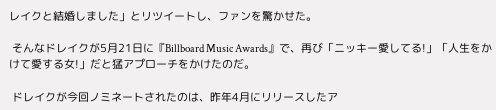レイクと結婚しました」とリツイートし、ファンを驚かせた。

 そんなドレイクが5月21日に『Billboard Music Awards』で、再び「ニッキー愛してる!」「人生をかけて愛する女!」だと猛アプローチをかけたのだ。

 ドレイクが今回ノミネートされたのは、昨年4月にリリースしたア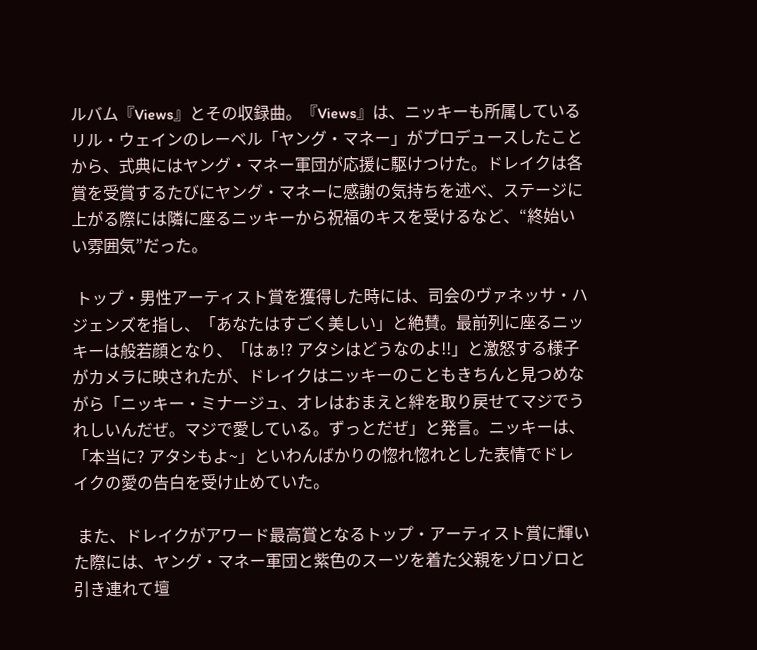ルバム『Views』とその収録曲。『Views』は、ニッキーも所属しているリル・ウェインのレーベル「ヤング・マネー」がプロデュースしたことから、式典にはヤング・マネー軍団が応援に駆けつけた。ドレイクは各賞を受賞するたびにヤング・マネーに感謝の気持ちを述べ、ステージに上がる際には隣に座るニッキーから祝福のキスを受けるなど、“終始いい雰囲気”だった。

 トップ・男性アーティスト賞を獲得した時には、司会のヴァネッサ・ハジェンズを指し、「あなたはすごく美しい」と絶賛。最前列に座るニッキーは般若顔となり、「はぁ!? アタシはどうなのよ!!」と激怒する様子がカメラに映されたが、ドレイクはニッキーのこともきちんと見つめながら「ニッキー・ミナージュ、オレはおまえと絆を取り戻せてマジでうれしいんだぜ。マジで愛している。ずっとだぜ」と発言。ニッキーは、「本当に? アタシもよ~」といわんばかりの惚れ惚れとした表情でドレイクの愛の告白を受け止めていた。

 また、ドレイクがアワード最高賞となるトップ・アーティスト賞に輝いた際には、ヤング・マネー軍団と紫色のスーツを着た父親をゾロゾロと引き連れて壇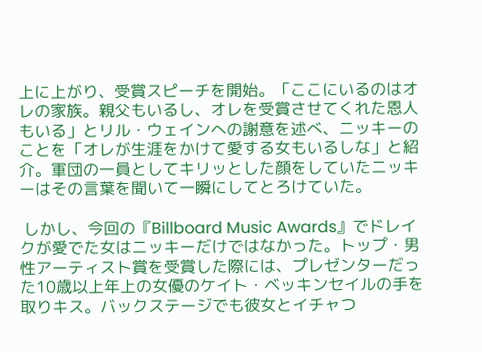上に上がり、受賞スピーチを開始。「ここにいるのはオレの家族。親父もいるし、オレを受賞させてくれた恩人もいる」とリル・ウェインへの謝意を述べ、ニッキーのことを「オレが生涯をかけて愛する女もいるしな」と紹介。軍団の一員としてキリッとした顔をしていたニッキーはその言葉を聞いて一瞬にしてとろけていた。

 しかし、今回の『Billboard Music Awards』でドレイクが愛でた女はニッキーだけではなかった。トップ・男性アーティスト賞を受賞した際には、プレゼンターだった10歳以上年上の女優のケイト・ベッキンセイルの手を取りキス。バックステージでも彼女とイチャつ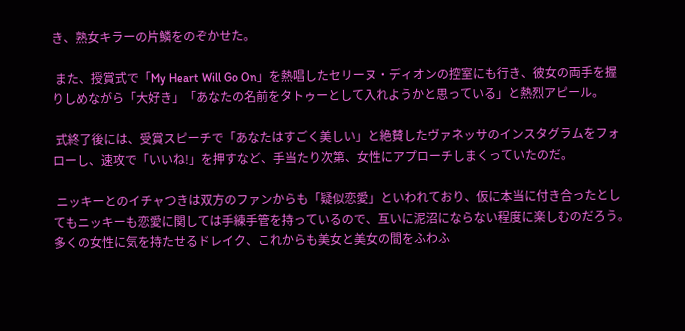き、熟女キラーの片鱗をのぞかせた。

 また、授賞式で「My Heart Will Go On」を熱唱したセリーヌ・ディオンの控室にも行き、彼女の両手を握りしめながら「大好き」「あなたの名前をタトゥーとして入れようかと思っている」と熱烈アピール。

 式終了後には、受賞スピーチで「あなたはすごく美しい」と絶賛したヴァネッサのインスタグラムをフォローし、速攻で「いいね!」を押すなど、手当たり次第、女性にアプローチしまくっていたのだ。

 ニッキーとのイチャつきは双方のファンからも「疑似恋愛」といわれており、仮に本当に付き合ったとしてもニッキーも恋愛に関しては手練手管を持っているので、互いに泥沼にならない程度に楽しむのだろう。多くの女性に気を持たせるドレイク、これからも美女と美女の間をふわふ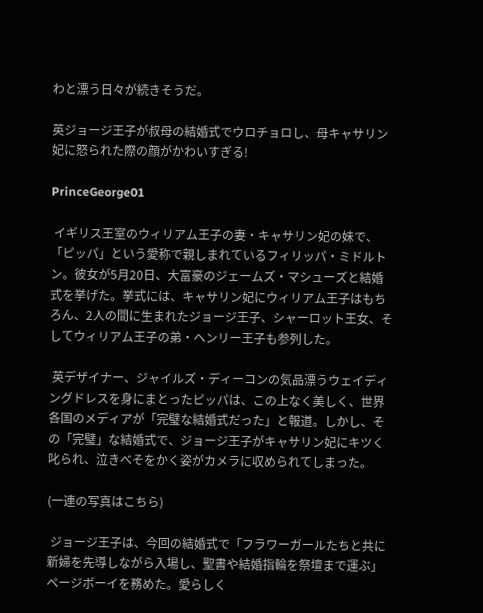わと漂う日々が続きそうだ。

英ジョージ王子が叔母の結婚式でウロチョロし、母キャサリン妃に怒られた際の顔がかわいすぎる!

PrinceGeorge01

 イギリス王室のウィリアム王子の妻・キャサリン妃の妹で、「ピッパ」という愛称で親しまれているフィリッパ・ミドルトン。彼女が5月20日、大富豪のジェームズ・マシューズと結婚式を挙げた。挙式には、キャサリン妃にウィリアム王子はもちろん、2人の間に生まれたジョージ王子、シャーロット王女、そしてウィリアム王子の弟・ヘンリー王子も参列した。

 英デザイナー、ジャイルズ・ディーコンの気品漂うウェイディングドレスを身にまとったピッパは、この上なく美しく、世界各国のメディアが「完璧な結婚式だった」と報道。しかし、その「完璧」な結婚式で、ジョージ王子がキャサリン妃にキツく叱られ、泣きべそをかく姿がカメラに収められてしまった。

(一連の写真はこちら)

 ジョージ王子は、今回の結婚式で「フラワーガールたちと共に新婦を先導しながら入場し、聖書や結婚指輪を祭壇まで運ぶ」ページボーイを務めた。愛らしく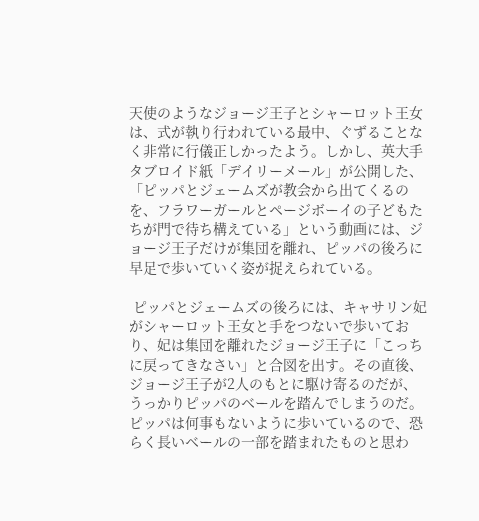天使のようなジョージ王子とシャーロット王女は、式が執り行われている最中、ぐずることなく非常に行儀正しかったよう。しかし、英大手タブロイド紙「デイリーメール」が公開した、「ピッパとジェームズが教会から出てくるのを、フラワーガールとページボーイの子どもたちが門で待ち構えている」という動画には、ジョージ王子だけが集団を離れ、ピッパの後ろに早足で歩いていく姿が捉えられている。

 ピッパとジェームズの後ろには、キャサリン妃がシャーロット王女と手をつないで歩いており、妃は集団を離れたジョージ王子に「こっちに戻ってきなさい」と合図を出す。その直後、ジョージ王子が2人のもとに駆け寄るのだが、うっかりピッパのベールを踏んでしまうのだ。ピッパは何事もないように歩いているので、恐らく長いベールの一部を踏まれたものと思わ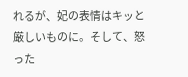れるが、妃の表情はキッと厳しいものに。そして、怒った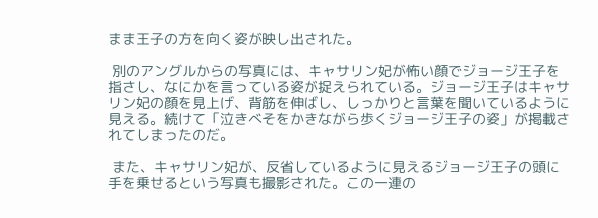まま王子の方を向く姿が映し出された。

 別のアングルからの写真には、キャサリン妃が怖い顔でジョージ王子を指さし、なにかを言っている姿が捉えられている。ジョージ王子はキャサリン妃の顔を見上げ、背筋を伸ばし、しっかりと言葉を聞いているように見える。続けて「泣きべそをかきながら歩くジョージ王子の姿」が掲載されてしまったのだ。

 また、キャサリン妃が、反省しているように見えるジョージ王子の頭に手を乗せるという写真も撮影された。この一連の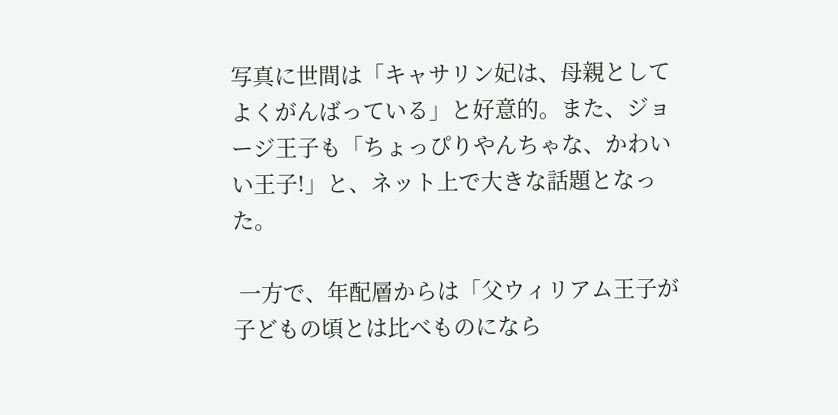写真に世間は「キャサリン妃は、母親としてよくがんばっている」と好意的。また、ジョージ王子も「ちょっぴりやんちゃな、かわいい王子!」と、ネット上で大きな話題となった。

 一方で、年配層からは「父ウィリアム王子が子どもの頃とは比べものになら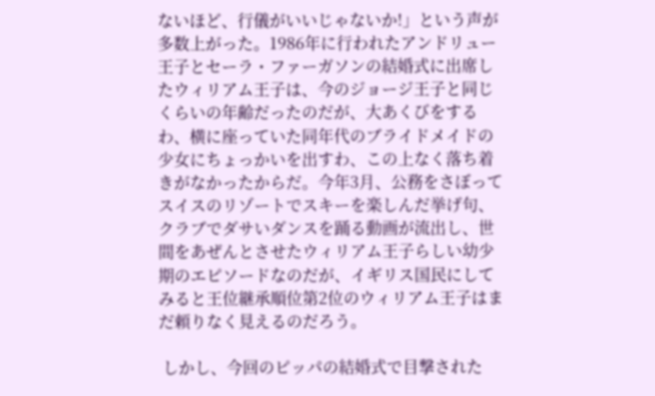ないほど、行儀がいいじゃないか!」という声が多数上がった。1986年に行われたアンドリュー王子とセーラ・ファーガソンの結婚式に出席したウィリアム王子は、今のジョージ王子と同じくらいの年齢だったのだが、大あくびをするわ、横に座っていた同年代のブライドメイドの少女にちょっかいを出すわ、この上なく落ち着きがなかったからだ。今年3月、公務をさぼってスイスのリゾートでスキーを楽しんだ挙げ句、クラブでダサいダンスを踊る動画が流出し、世間をあぜんとさせたウィリアム王子らしい幼少期のエピソードなのだが、イギリス国民にしてみると王位継承順位第2位のウィリアム王子はまだ頼りなく見えるのだろう。

 しかし、今回のピッパの結婚式で目撃された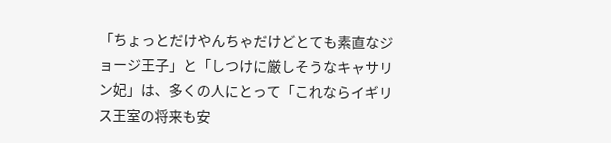「ちょっとだけやんちゃだけどとても素直なジョージ王子」と「しつけに厳しそうなキャサリン妃」は、多くの人にとって「これならイギリス王室の将来も安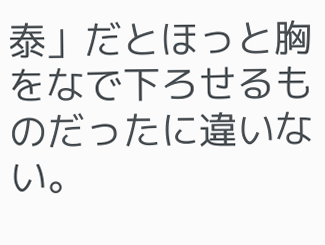泰」だとほっと胸をなで下ろせるものだったに違いない。